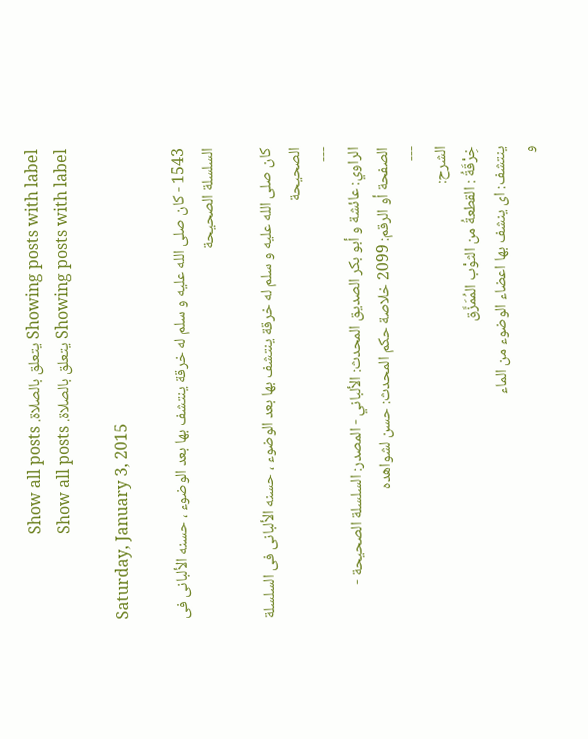Showing posts with label يتعلق بالصلاة. Show all posts
Showing posts with label يتعلق بالصلاة. Show all posts

Saturday, January 3, 2015

1543 - كان صلى الله عليه و سلم له خرقة ينتشف بها بعد الوضوء ، حسنه الألبانى فى السلسلة الصحيحة

كان صلى الله عليه و سلم له خرقة ينتشف بها بعد الوضوء ، حسنه الألبانى فى السلسلة الصحيحة
---
الراوي: عائشة و أبو بكر الصديق المحدث: الألباني - المصدر: السلسلة الصحيحة - الصفحة أو الرقم: 2099 خلاصة حكم المحدث: حسن لشواهده
---
الشرح:
خِرْقَةُ : القطعةُ من الثوْب المُمَزَّق
ينتشف: اى ينشف بها اعضاء الوضوء من الماء
و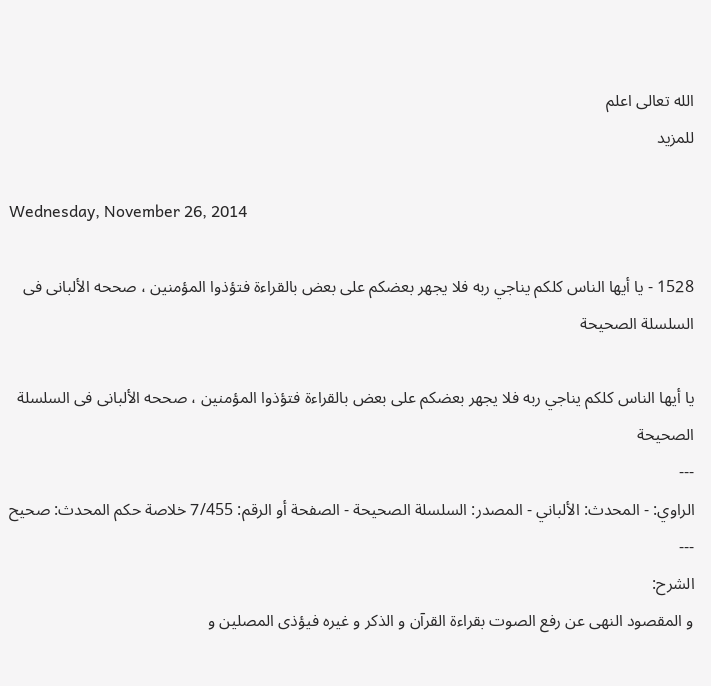الله تعالى اعلم
للمزيد

Wednesday, November 26, 2014

1528 - يا أيها الناس كلكم يناجي ربه فلا يجهر بعضكم على بعض بالقراءة فتؤذوا المؤمنين ، صححه الألبانى فى السلسلة الصحيحة

يا أيها الناس كلكم يناجي ربه فلا يجهر بعضكم على بعض بالقراءة فتؤذوا المؤمنين ، صححه الألبانى فى السلسلة الصحيحة
---
الراوي: - المحدث: الألباني - المصدر: السلسلة الصحيحة - الصفحة أو الرقم: 7/455 خلاصة حكم المحدث: صحيح
---
الشرح:
و المقصود النهى عن رفع الصوت بقراءة القرآن و الذكر و غيره فيؤذى المصلين و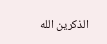الذكرين الله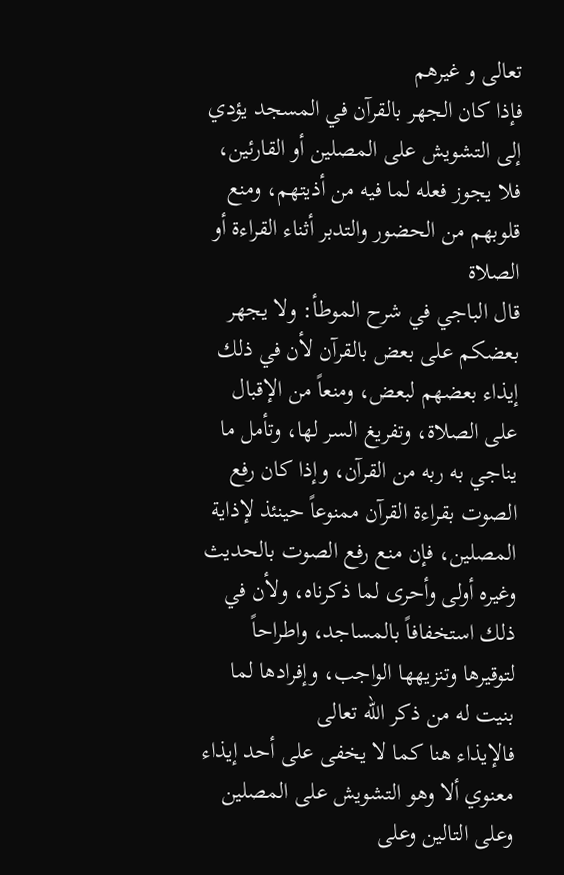تعالى و غيرهم
فإذا كان الجهر بالقرآن في المسجد يؤدي إلى التشويش على المصلين أو القارئين، فلا يجوز فعله لما فيه من أذيتهم، ومنع قلوبهم من الحضور والتدبر أثناء القراءة أو الصلاة
قال الباجي في شرح الموطأ: ولا يجهر بعضكم على بعض بالقرآن لأن في ذلك إيذاء بعضهم لبعض، ومنعاً من الإقبال على الصلاة، وتفريغ السر لها، وتأمل ما يناجي به ربه من القرآن، وإذا كان رفع الصوت بقراءة القرآن ممنوعاً حينئذ لإذاية المصلين، فإن منع رفع الصوت بالحديث وغيره أولى وأحرى لما ذكرناه، ولأن في ذلك استخفافاً بالمساجد، واطراحاً لتوقيرها وتنزيهها الواجب، وإفرادها لما بنيت له من ذكر الله تعالى
فالإيذاء هنا كما لا يخفى على أحد إيذاء معنوي ألا وهو التشويش على المصلين وعلى التالين وعلى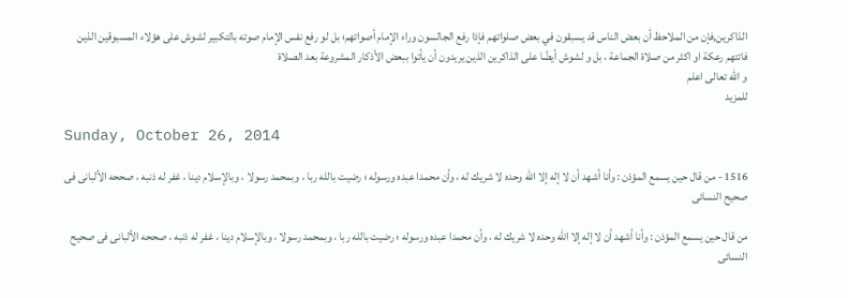الذاكرين,فإن من الملاحظ أن بعض الناس قد يسبقون في بعض صلواتهم فإذا رفع الجالسون وراء الإمام أصواتهم؛ بل لو رفع نفس الإمام صوته بالتكبير لشوش على هؤلاء المسبوقين الذين فاتتهم رعكة او اكثر من صلاة الجماعة ، بل و لشوش أيضًا على الذاكرين الذين يريدون أن يأتوا ببعض الأذكار المشروعة بعد الصلاة
و الله تعالى اعلم
للمزيد

Sunday, October 26, 2014

1516 - من قال حين يسمع المؤذن : وأنا أشهد أن لا إله إلا الله وحده لا شريك له ، وأن محمدا عبده ورسوله ؛ رضيت بالله ربا ، وبمحمد رسولا ، وبالإسلام دينا ، غفر له ذنبه ، صححه الألبانى فى صحيح النسائى

من قال حين يسمع المؤذن : وأنا أشهد أن لا إله إلا الله وحده لا شريك له ، وأن محمدا عبده ورسوله ؛ رضيت بالله ربا ، وبمحمد رسولا ، وبالإسلام دينا ، غفر له ذنبه ، صححه الألبانى فى صحيح النسائى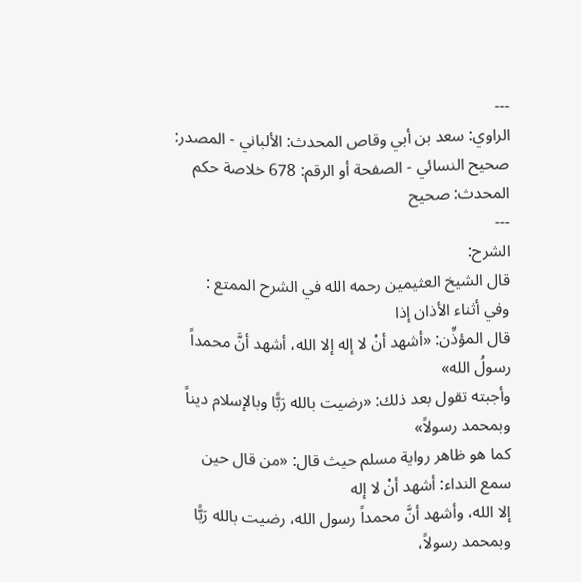---
الراوي: سعد بن أبي وقاص المحدث: الألباني - المصدر: صحيح النسائي - الصفحة أو الرقم: 678 خلاصة حكم المحدث: صحيح
---
الشرح:
قال الشيخ العثيمين رحمه الله في الشرح الممتع :
وفي أثناء الأذان إذا
قال المؤذِّن: «أشهد أنْ لا إله إلا الله، أشهد أنَّ محمداً رسولُ الله»
وأجبته تقول بعد ذلك: «رضيت بالله رَبًّا وبالإسلام ديناً وبمحمد رسولاً»
كما هو ظاهر رواية مسلم حيث قال: «من قال حين سمع النداء: أشهد أنْ لا إله
إلا الله، وأشهد أنَّ محمداً رسول الله، رضيت بالله رَبًّا وبمحمد رسولاً،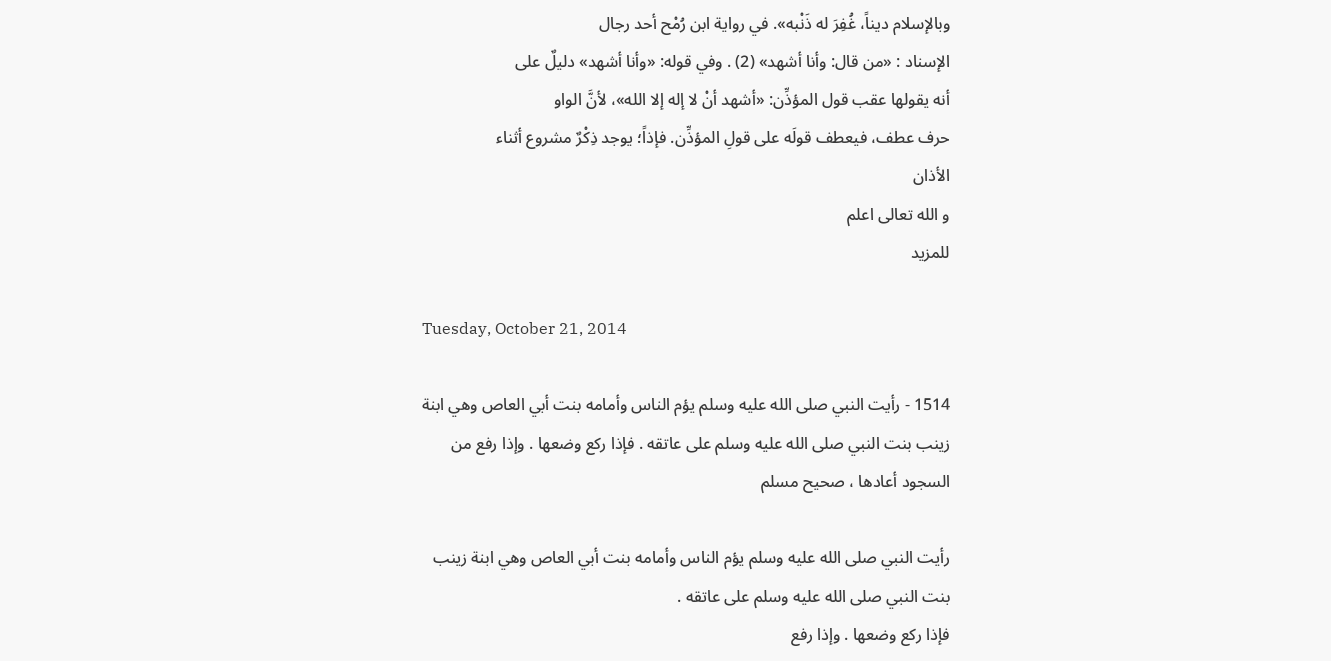وبالإسلام ديناً، غُفِرَ له ذَنْبه». في رواية ابن رُمْح أحد رجال
الإسناد : «من قال: وأنا أشهد» (2) . وفي قوله: «وأنا أشهد» دليلٌ على
أنه يقولها عقب قول المؤذِّن: «أشهد أنْ لا إله إلا الله»، لأنَّ الواو
حرف عطف، فيعطف قولَه على قولِ المؤذِّن. فإذاً؛ يوجد ذِكْرٌ مشروع أثناء
الأذان
و الله تعالى اعلم
للمزيد

Tuesday, October 21, 2014

1514 - رأيت النبي صلى الله عليه وسلم يؤم الناس وأمامه بنت أبي العاص وهي ابنة زينب بنت النبي صلى الله عليه وسلم على عاتقه . فإذا ركع وضعها . وإذا رفع من السجود أعادها ، صحيح مسلم

رأيت النبي صلى الله عليه وسلم يؤم الناس وأمامه بنت أبي العاص وهي ابنة زينب بنت النبي صلى الله عليه وسلم على عاتقه .
فإذا ركع وضعها . وإذا رفع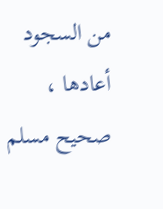من السجود أعادها ، صحيح مسلم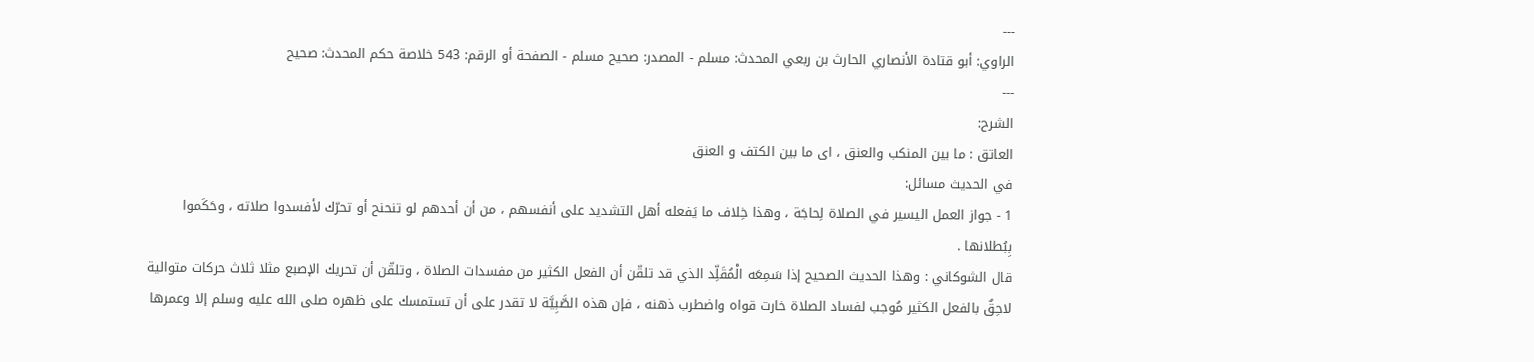---
الراوي: أبو قتادة الأنصاري الحارث بن ربعي المحدث: مسلم - المصدر: صحيح مسلم - الصفحة أو الرقم: 543 خلاصة حكم المحدث: صحيح
---
الشرح:
العاتق : ما بين المنكب والعنق ، اى ما بين الكتف و العنق
في الحديث مسائل:
1 - جواز العمل اليسير في الصلاة لِحاجَة ، وهذا خِلاف ما يَفعله أهل التشديد على أنفسهم ، من أن أحدهم لو تنحنح أو تحرّك لأفسدوا صلاته ، وحَكَموا بِبُطلانها .
قال الشوكاني : وهذا الحديث الصحيح إذا سَمِعَه الْمُقَلِّد الذي قد تلقّن أن الفعل الكثير من مفسدات الصلاة ، وتلقّن أن تحريك الإصبع مثلا ثلاث حركات متوالية لاحِقٌ بالفعل الكثير مُوجب لفساد الصلاة خارت قواه واضطرب ذهنه ، فإن هذه الصَّبِيَّة لا تقدر على أن تستمسك على ظهره صلى الله عليه وسلم إلا وعمرها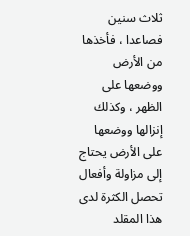ثلاث سنين فصاعدا ، فأخذها من الأرض ووضعها على الظهر ، وكذلك إنزالها ووضعها على الأرض يحتاج إلى مزاولة وأفعال تحصل الكثرة لدى هذا المقلد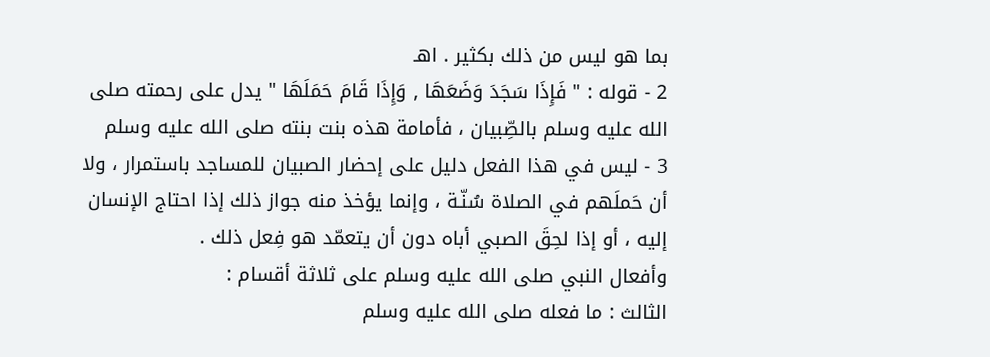بما هو ليس من ذلك بكثير . اهـ
2 - قوله : " فَإِذَا سَجَدَ وَضَعَهَا , وَإِذَا قَامَ حَمَلَهَا " يدل على رحمته صلى الله عليه وسلم بالصِّبيان ، فأمامة هذه بنت بنته صلى الله عليه وسلم
3 - ليس في هذا الفعل دليل على إحضار الصبيان للمساجد باستمرار ، ولا أن حَملَهم في الصلاة سُنّـة ، وإنما يؤخذ منه جواز ذلك إذا احتاج الإنسان إليه ، أو إذا لحِقَ الصبي أباه دون أن يتعمّد هو فِعل ذلك .
وأفعال النبي صلى الله عليه وسلم على ثلاثة أقسام :
الثالث : ما فعله صلى الله عليه وسلم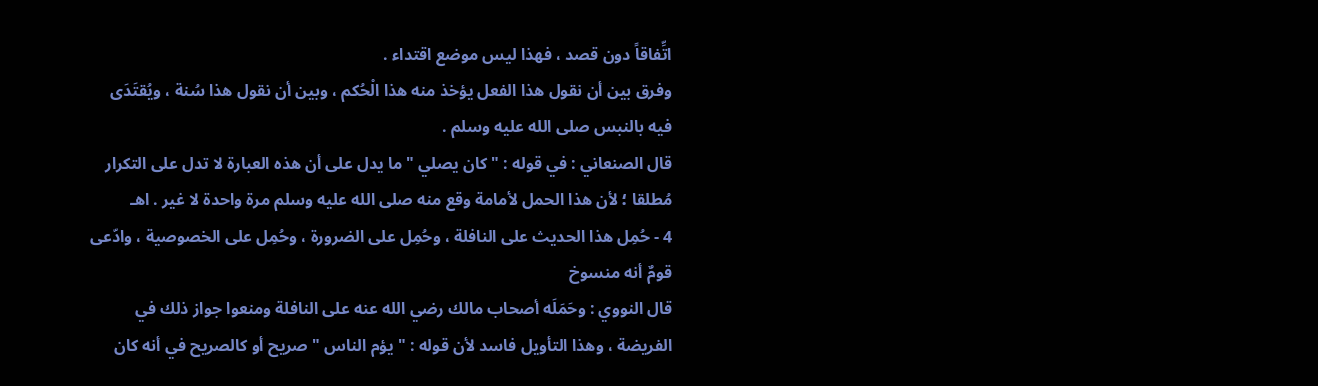اتِّفاقاً دون قصد ، فهذا ليس موضع اقتداء .
وفرق بين أن نقول هذا الفعل يؤخذ منه هذا الْحُكم ، وبين أن نقول هذا سُنة ، ويُقتَدَى فيه بالنبس صلى الله عليه وسلم .
قال الصنعاني : في قوله : " كان يصلي " ما يدل على أن هذه العبارة لا تدل على التكرار مُطلقا ؛ لأن هذا الحمل لأمامة وقع منه صلى الله عليه وسلم مرة واحدة لا غير . اهـ
4 - حُمِل هذا الحديث على النافلة ، وحُمِل على الضرورة ، وحُمِل على الخصوصية ، وادّعى قومٌ أنه منسوخ
قال النووي : وحَمَلَه أصحاب مالك رضي الله عنه على النافلة ومنعوا جواز ذلك في الفريضة ، وهذا التأويل فاسد لأن قوله : " يؤم الناس " صريح أو كالصريح في أنه كان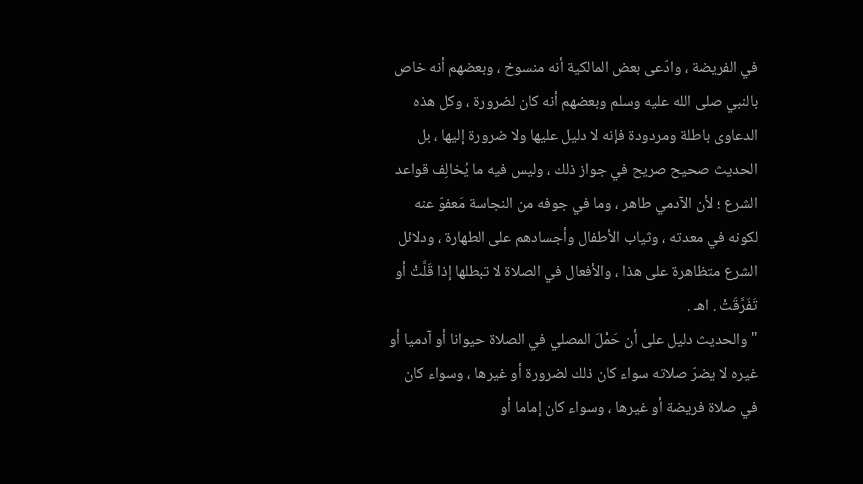في الفريضة ، وادّعى بعض المالكية أنه منسوخ ، وبعضهم أنه خاص بالنبي صلى الله عليه وسلم وبعضهم أنه كان لضرورة ، وكل هذه الدعاوى باطلة ومردودة فإنه لا دليل عليها ولا ضرورة إليها ، بل الحديث صحيح صريح في جواز ذلك ، وليس فيه ما يُخالِف قواعد الشرع ؛ لأن الآدمي طاهر ، وما في جوفه من النجاسة مَعفوّ عنه لكونه في معدته ، وثياب الأطفال وأجسادهم على الطهارة ، ودلائل الشرع متظاهرة على هذا ، والأفعال في الصلاة لا تبطلها إذا قَلَّتْ أو تَفَرَّقَتْ . اهـ .
" والحديث دليل على أن حَمْلَ المصلي في الصلاة حيوانا أو آدميا أو غيره لا يضرّ صلاته سواء كان ذلك لضرورة أو غيرها ، وسواء كان في صلاة فريضة أو غيرها ، وسواء كان إماما أو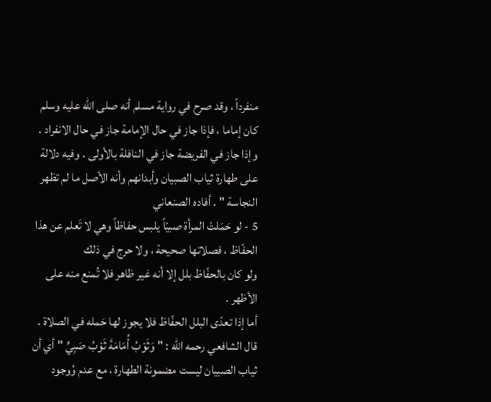منفرداً ، وقد صرح في رواية مسلم أنه صلى الله عليه وسلم كان إماما ، فإذا جاز في حال الإمامة جاز في حال الانفراد . وإذا جاز في الفريضة جاز في النافلة بالأولى . وفيه دلالة على طهارة ثياب الصبيان وأبدانهم وأنه الأصل ما لم تظهر النجاسة " . أفاده الصنعاني
5 - لو حَمَلتْ المرأة صبيّاً يلبس حفاظاً وهي لا تَعلم عن هذا الحفّاظ ، فصلاتها صحيحة ، ولا حرج في ذلك
ولو كان بالحفّاظ بلل إلا أنه غير ظاهر فلا تُمنع منه على الأظهر .
أما إذا تعدّى البلل الحفّاظ فلا يجوز لها حَمله في الصلاة .
قال الشافعي رحمه الله : " وَثَوْبُ أُمَامَةَ ثَوْبُ صَبِيٍّ " أي أن ثياب الصبيان ليست مضمونة الطهارة ، مع عدم وُوجود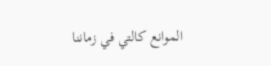الموانع كالتي في زماننا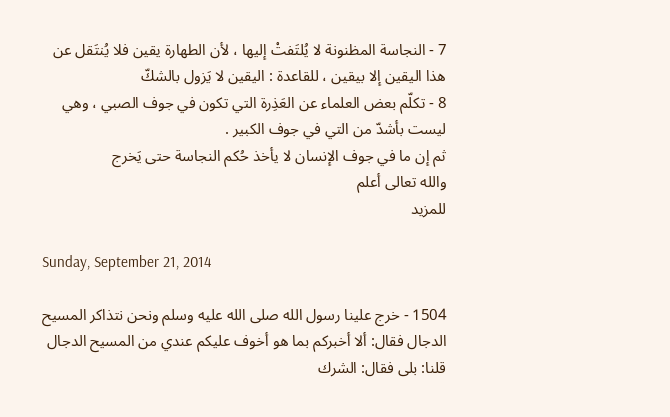7 - النجاسة المظنونة لا يُلتَفتْ إليها ، لأن الطهارة يقين فلا يُنتَقل عن هذا اليقين إلا بيقين ، للقاعدة : اليقين لا يَزول بالشكّ
8 - تكلّم بعض العلماء عن العَذِرة التي تكون في جوف الصبي ، وهي ليست بأشدّ من التي في جوف الكبير .
ثم إن ما في جوف الإنسان لا يأخذ حُكم النجاسة حتى يَخرج
والله تعالى أعلم
للمزيد

Sunday, September 21, 2014

1504 - خرج علينا رسول الله صلى الله عليه وسلم ونحن نتذاكر المسيح الدجال فقال: ألا أخبركم بما هو أخوف عليكم عندي من المسيح الدجال قلنا: بلى فقال: الشرك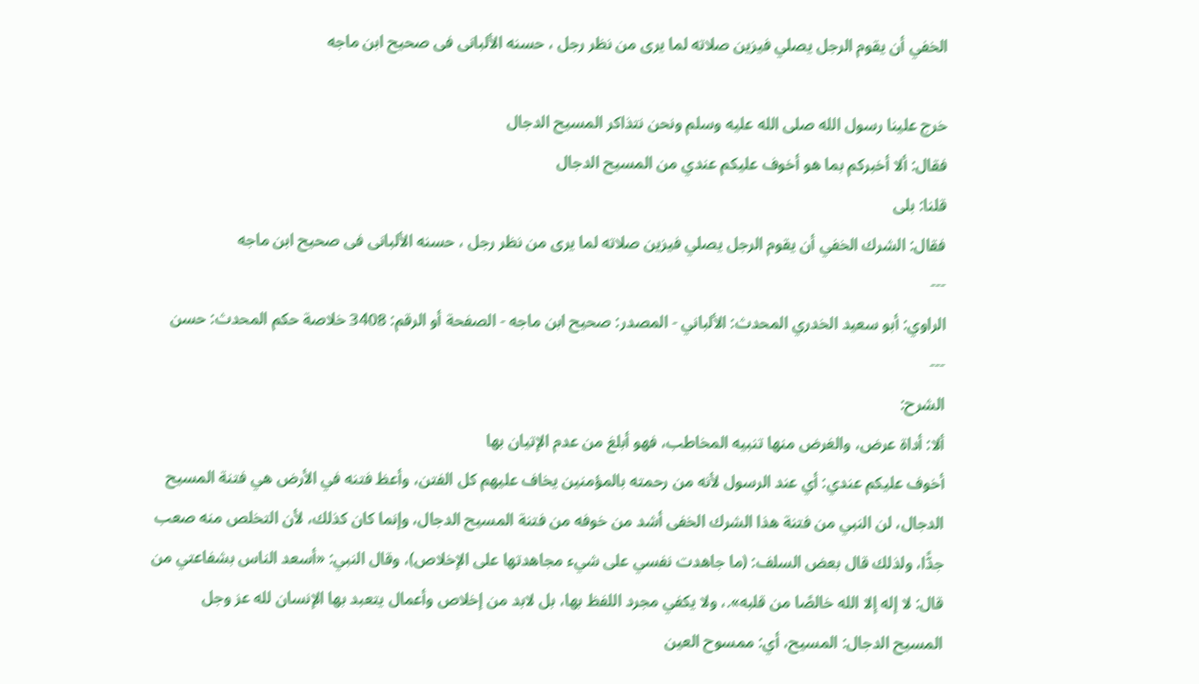الخفي أن يقوم الرجل يصلي فيزين صلاته لما يرى من نظر رجل ، حسنه الألبانى فى صحيح ابن ماجه

خرج علينا رسول الله صلى الله عليه وسلم ونحن نتذاكر المسيح الدجال
فقال: ألا أخبركم بما هو أخوف عليكم عندي من المسيح الدجال
قلنا: بلى
فقال: الشرك الخفي أن يقوم الرجل يصلي فيزين صلاته لما يرى من نظر رجل ، حسنه الألبانى فى صحيح ابن ماجه
---
الراوي: أبو سعيد الخدري المحدث: الألباني - المصدر: صحيح ابن ماجه - الصفحة أو الرقم: 3408 خلاصة حكم المحدث: حسن
---
الشرح:
ألا: أداة عرض، والغرض منها تنبيه المخاطب، فهو أبلغ من عدم الإتيان بها
أخوف عليكم عندي: أي عند الرسول لأنه من رحمته بالمؤمنين يخاف عليهم كل الفتن، وأعظ فتنه في الأرض هي فتنة المسيح الدجال، لن النبي من فتنة هذا الشرك الخفى أشد من خوفه من فتنة المسيح الدجال، وإنما كان كذلك، لأن التخلص منه صعب جدًّا، ولذلك قال بعض السلف: (ما جاهدت نفسي على شيء مجاهدتها على الإخلاص)، وقال النبي: «أسعد الناس بشفاعتي من قال: لا إله إلا الله خالصًا من قلبه».، ولا يكفي مجرد اللفظ بها، بل لابد من إخلاص وأعمال يتعبد بها الإنسان لله عز وجل
المسيح الدجال: المسيح، أي: ممسوح العين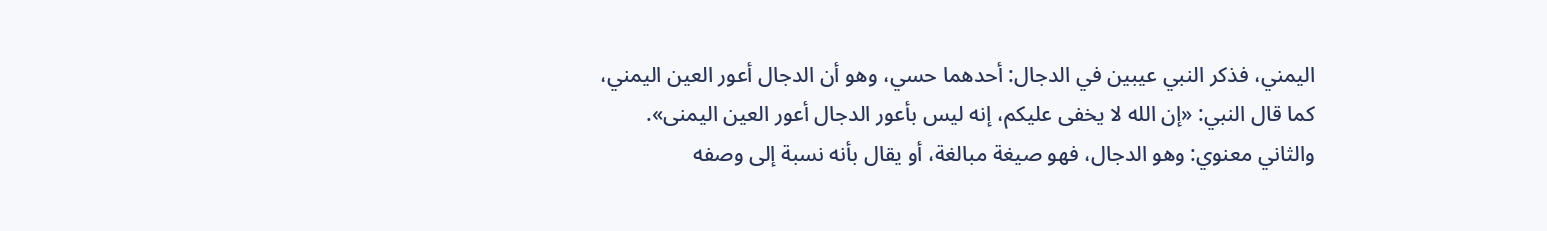اليمني، فذكر النبي عيبين في الدجال: أحدهما حسي، وهو أن الدجال أعور العين اليمني، كما قال النبي: «إن الله لا يخفى عليكم، إنه ليس بأعور الدجال أعور العين اليمنى».
والثاني معنوي: وهو الدجال، فهو صيغة مبالغة، أو يقال بأنه نسبة إلى وصفه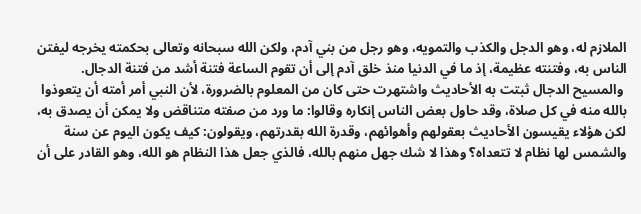الملازم له، وهو الدجل والكذب والتمويه، وهو رجل من بني آدم، ولكن الله سبحانه وتعالى بحكمته يخرجه ليفتن الناس به، وفتنته عظيمة، إذ ما في الدنيا منذ خلق آدم إلى أن تقوم الساعة فتنة أشد من فتنة الدجال.
 والمسيح الدجال ثبتت به الأحاديث واشتهرت حتى كان من المعلوم بالضرورة، لأن النبي أمر أمته أن يتعوذوا بالله منه في كل صلاة، وقد حاول بعض الناس إنكاره وقالوا: ما ورد من صفته متناقض ولا يمكن أن يصدق به، لكن هؤلاء يقيسون الأحاديث بعقولهم وأهوائهم، وقدرة الله بقدرتهم، ويقولون: كيف يكون اليوم عن سنة والشمس لها نظام لا تتعداه؟ وهذا لا شك جهل منهم بالله، فالذي جعل هذا النظام هو الله، وهو القادر على أن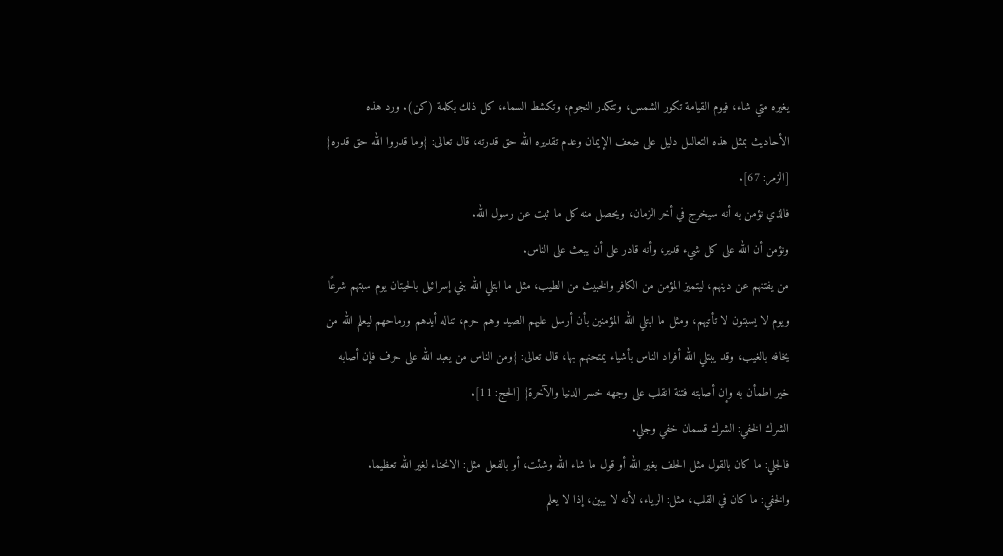يغيره متي شاء، فيوم القيامة تكور الشمس، وتتكدر النجوم، وتكشط السماء، كل ذلك بكلمة (كن). ورد هذه الأحاديث بمثل هذه التعالىل دليل على ضعف الإيمان وعدم تقديره الله حق قدرته، قال تعالى: {وما قدروا الله حق قدره} [الزمر: 67].
فالذي نؤمن به أنه سيخرج في أخر الزمان، ويحصل منه كل ما ثبت عن رسول الله.
ونؤمن أن الله على كل شيء قدير، وأنه قادر على أن يبعث على الناس.
من يفتنهم عن دينهم، ليتميز المؤمن من الكافر والخبيث من الطيب، مثل ما ابتلي الله بني إسرائيل بالحيتان يوم سبتهم شرعًا ويوم لا يسبتون لا تأتيهم، ومثل ما ابتلي الله المؤمنين بأن أرسل عليهم الصيد وهم حرم، تناله أيدهم ورماحهم ليعلم الله من يخافه بالغيب، وقد يبتلي الله أفراد الناس بأشياء يمتحنهم بها، قال تعالى: {ومن الناس من يعبد الله على حرف فإن أصابه خير اطمأن به وإن أصابته فتنة انقلب على وجهه خسر الدنيا والآخرة} [الحج: 11].
الشرك الخفي: الشرك قسمان خفي وجلي.
فالجلي: ما كان بالقول مثل الحلف بغير الله أو قول ما شاء الله وشئت، أو بالفعل مثل: الانحناء لغير الله تعظيما.
والخفي: ما كان في القلب، مثل: الرياء، لأنه لا يبين، إذا لا يعلم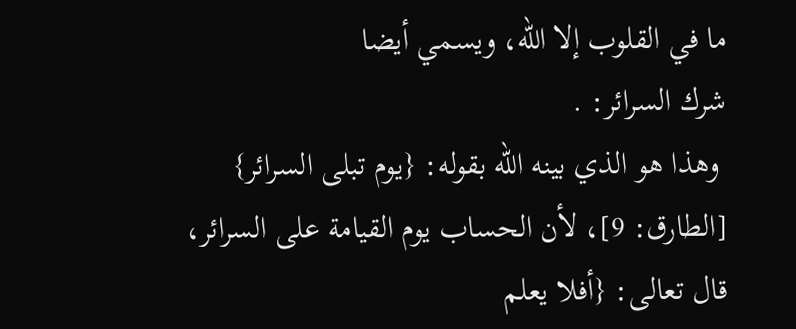ما في القلوب إلا الله، ويسمي أيضا
شرك السرائر: .
 وهذا هو الذي بينه الله بقوله: {يوم تبلى السرائر} [الطارق: 9]، لأن الحساب يوم القيامة على السرائر، قال تعالى: {أفلا يعلم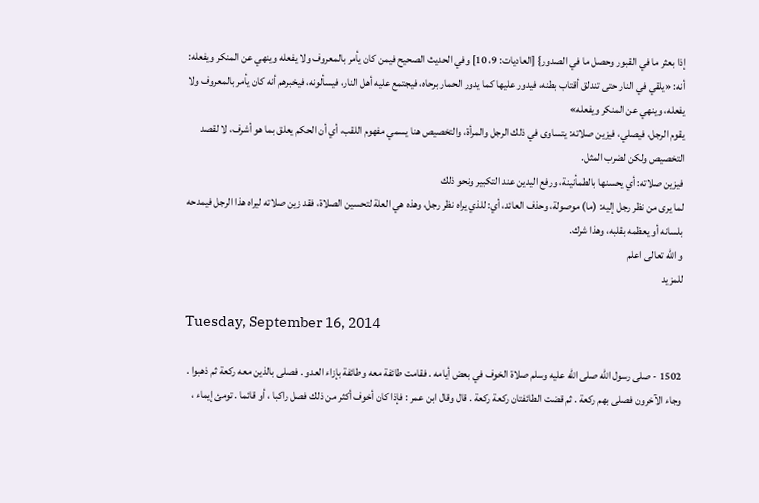إذا بعثر ما في القبور وحصل ما في الصدور} [العاديات: 9، 10] وفي الحديث الصحيح فيمن كان يأمر بالمعروف ولا يفعله وينهي عن المنكر ويفعله: أنه: «يلقي في النار حتى تندلق أقتاب بطنه، فيدور عليها كما يدور الحمار برحاه، فيجتمع عليه أهل النار، فيسألونه، فيخبرهم أنه كان يأمر بالمعروف ولا يفعله، وينهي عن المنكر ويفعله»
يقوم الرجل، فيصلي، فيزين صلاته: يتساوى في ذلك الرجل والمرأة، والتخصيص هنا يسمي مفهوم اللقب، أي أن الحكم يعلق بما هو أشرف، لا لقصد التخصيص ولكن لضرب المثل.
فيزين صلاته: أي يحسنها بالطمأنينة، ورفع اليدين عند التكبير ونحو ذلك
لما يرى من نظر رجل إليه: (ما) موصولة، وحذف العائد، أي: للذي يراه نظر رجل، وهذه هي العلة لتحسين الصلاة، فقد زين صلاته ليراه هذا الرجل فيمدحه بلسانه أو يعظمه بقلبه، وهذا شرك.
و الله تعالى اعلم
للمزيد

Tuesday, September 16, 2014

1502 - صلى رسول الله صلى الله عليه وسلم صلاة الخوف في بعض أيامه . فقامت طائفة معه وطائفة بإزاء العدو . فصلى بالذين معه ركعة ثم ذهبوا . وجاء الآخرون فصلى بهم ركعة . ثم قضت الطائفتان ركعة ركعة . قال وقال ابن عمر : فإذا كان أخوف أكثر من ذلك فصل راكبا ، أو قائما . تومئ إيماء ،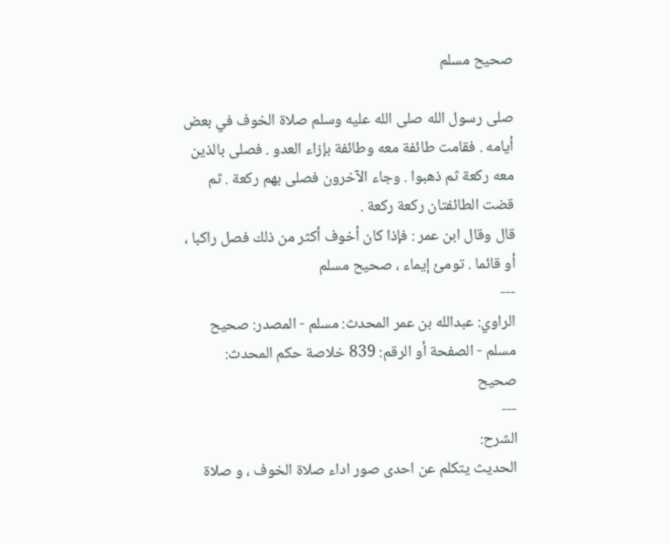صحيح مسلم

صلى رسول الله صلى الله عليه وسلم صلاة الخوف في بعض أيامه . فقامت طائفة معه وطائفة بإزاء العدو . فصلى بالذين معه ركعة ثم ذهبوا . وجاء الآخرون فصلى بهم ركعة . ثم قضت الطائفتان ركعة ركعة .
قال وقال ابن عمر : فإذا كان أخوف أكثر من ذلك فصل راكبا ، أو قائما . تومئ إيماء ، صحيح مسلم
---
الراوي: عبدالله بن عمر المحدث: مسلم - المصدر: صحيح مسلم - الصفحة أو الرقم: 839 خلاصة حكم المحدث: صحيح
---
الشرح:
الحديث يتكلم عن احدى صور اداء صلاة الخوف ، و صلاة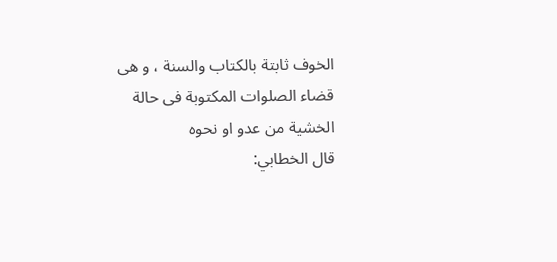الخوف ثابتة بالكتاب والسنة ، و هى قضاء الصلوات المكتوبة فى حالة الخشية من عدو او نحوه
قال الخطابي: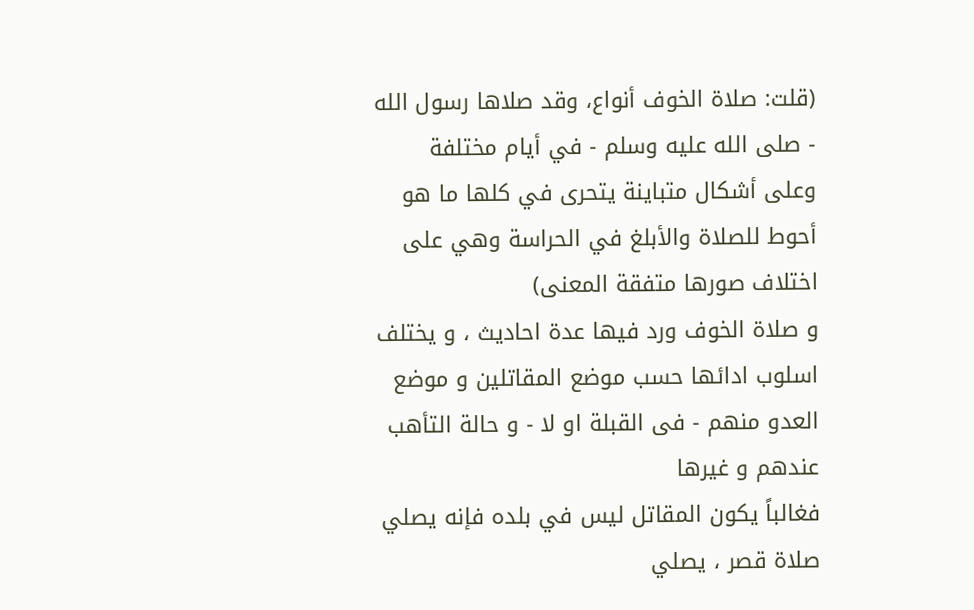(قلت: صلاة الخوف أنواع، وقد صلاها رسول الله - صلى الله عليه وسلم - في أيام مختلفة وعلى أشكال متباينة يتحرى في كلها ما هو أحوط للصلاة والأبلغ في الحراسة وهي على اختلاف صورها متفقة المعنى)
و صلاة الخوف ورد فيها عدة احاديث ، و يختلف اسلوب ادائها حسب موضع المقاتلين و موضع العدو منهم - فى القبلة او لا - و حالة التأهب عندهم و غيرها
فغالباً يكون المقاتل ليس في بلده فإنه يصلي صلاة قصر ، يصلي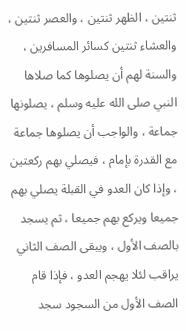ثنتين ، الظهر ثنتين ، والعصر ثنتين ، والعشاء ثنتين كسائر المسافرين ، والسنة لهم أن يصلوها كما صلاها النبي صلى الله عليه وسلم ، يصلونها جماعة ، والواجب أن يصلوها جماعة مع القدرة بإمام ، فيصلي بهم ركعتين ، وإذا كان العدو في القبلة يصلي بهم جميعا ويركع بهم جميعا ، ثم يسجد بالصف الأول ، ويبقى الصف الثاني يراقب لئلا يهجم العدو ، فإذا قام الصف الأول من السجود سجد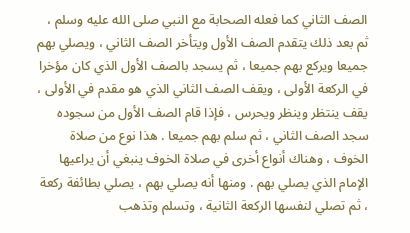الصف الثاني كما فعله الصحابة مع النبي صلى الله عليه وسلم ، ثم بعد ذلك يتقدم الصف الأول ويتأخر الصف الثاني ، ويصلي بهم جميعا ويركع بهم جميعا ، ثم يسجد بالصف الأول الذي كان مؤخرا في الركعة الأولى ، ويقف الصف الثاني الذي هو مقدم في الأولى ، يقف ينتظر وينظر ويحرس ، فإذا قام الصف الأول من سجوده سجد الصف الثاني ، ثم سلم بهم جميعا . هذا نوع من صلاة الخوف ، وهناك أنواع أخرى في صلاة الخوف ينبغي أن يراعيها الإمام الذي يصلي بهم . ومنها أنه يصلي بهم ، يصلي بطائفة ركعة ، ثم تصلي لنفسها الركعة الثانية ، وتسلم وتذهب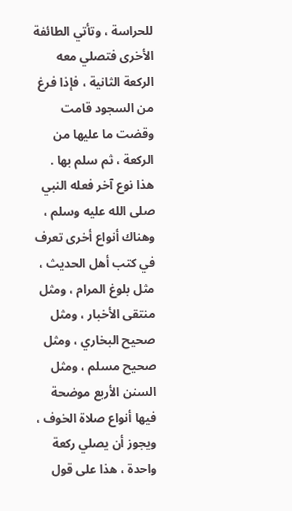للحراسة ، وتأتي الطائفة الأخرى فتصلي معه الركعة الثانية ، فإذا فرغ من السجود قامت وقضت ما عليها من الركعة ، ثم سلم بها . هذا نوع آخر فعله النبي صلى الله عليه وسلم ، وهناك أنواع أخرى تعرف في كتب أهل الحديث ، مثل بلوغ المرام ، ومثل منتقى الأخبار ، ومثل صحيح البخاري ، ومثل صحيح مسلم ، ومثل السنن الأربع موضحة فيها أنواع صلاة الخوف ، ويجوز أن يصلي ركعة واحدة ، هذا على قول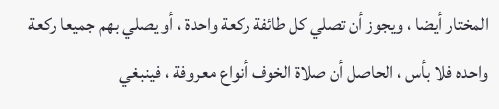المختار أيضا ، ويجوز أن تصلي كل طائفة ركعة واحدة ، أو يصلي بهم جميعا ركعة واحده فلا بأس ، الحاصل أن صلاة الخوف أنواع معروفة ، فينبغي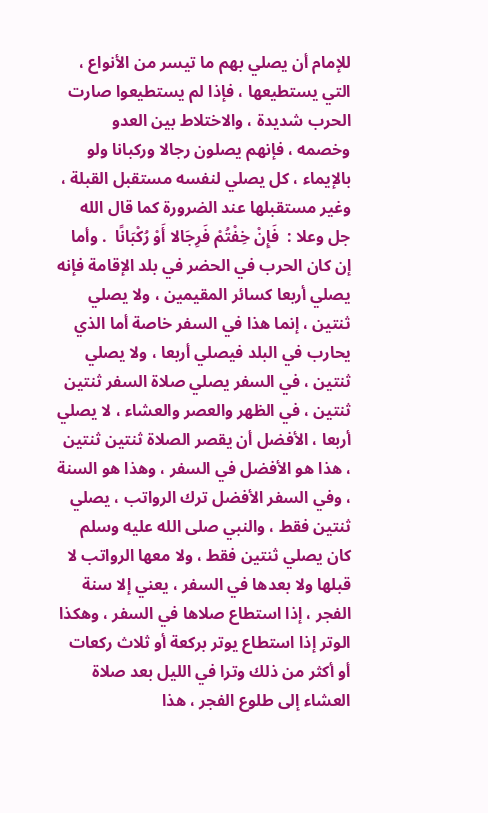للإمام أن يصلي بهم ما تيسر من الأنواع ، التي يستطيعها ، فإذا لم يستطيعوا صارت الحرب شديدة ، والاختلاط بين العدو وخصمه ، فإنهم يصلون رجالا وركبانا ولو بالإيماء ، كل يصلي لنفسه مستقبل القبلة ، وغير مستقبلها عند الضرورة كما قال الله جل وعلا :  فَإِنْ خِفْتُمْ فَرِجَالا أَوْ رُكْبَانًا  . وأما إن كان الحرب في الحضر في بلد الإقامة فإنه يصلي أربعا كسائر المقيمين ، ولا يصلي ثنتين ، إنما هذا في السفر خاصة أما الذي يحارب في البلد فيصلي أربعا ، ولا يصلي ثنتين ، في السفر يصلي صلاة السفر ثنتين ثنتين ، في الظهر والعصر والعشاء ، لا يصلي أربعا ، الأفضل أن يقصر الصلاة ثنتين ثنتين ، هذا هو الأفضل في السفر ، وهذا هو السنة ، وفي السفر الأفضل ترك الرواتب ، يصلي ثنتين فقط ، والنبي صلى الله عليه وسلم كان يصلي ثنتين فقط ، ولا معها الرواتب لا قبلها ولا بعدها في السفر ، يعني إلا سنة الفجر ، إذا استطاع صلاها في السفر ، وهكذا الوتر إذا استطاع يوتر بركعة أو ثلاث ركعات أو أكثر من ذلك وترا في الليل بعد صلاة العشاء إلى طلوع الفجر ، هذا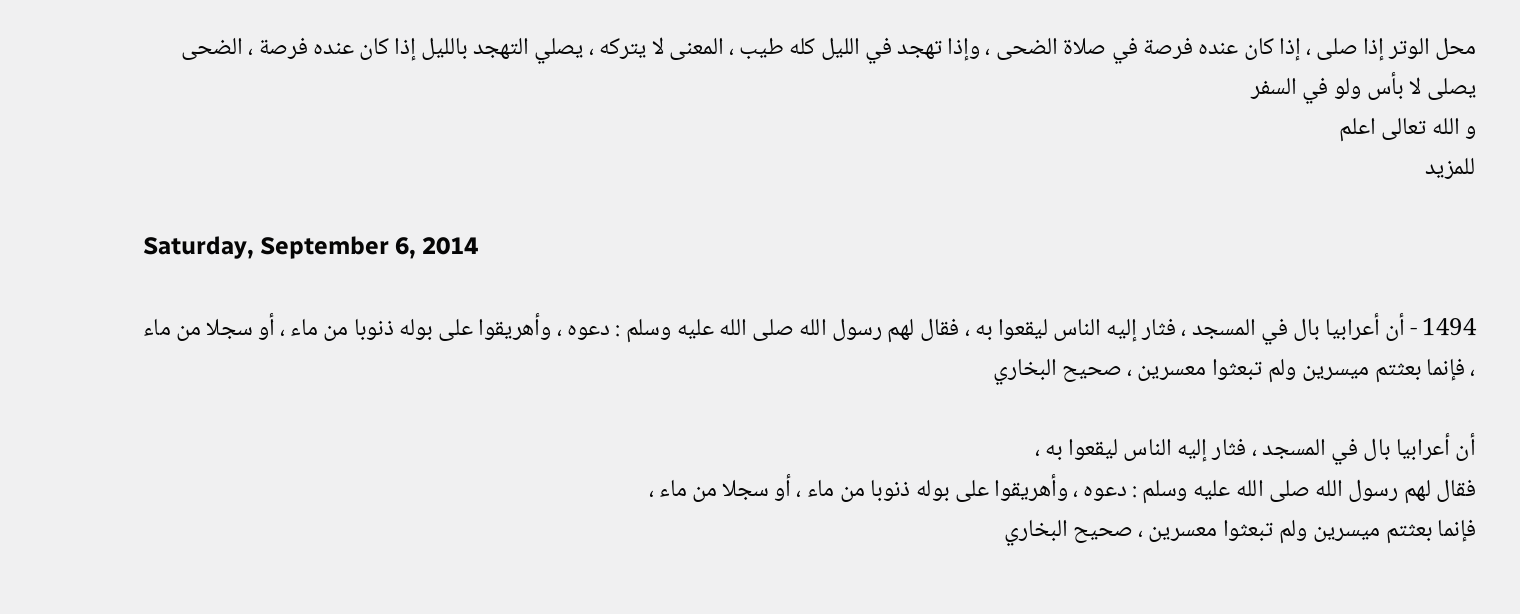محل الوتر إذا صلى ، إذا كان عنده فرصة في صلاة الضحى ، وإذا تهجد في الليل كله طيب ، المعنى لا يتركه ، يصلي التهجد بالليل إذا كان عنده فرصة ، الضحى يصلى لا بأس ولو في السفر
و الله تعالى اعلم
للمزيد

Saturday, September 6, 2014

1494 - أن أعرابيا بال في المسجد ، فثار إليه الناس ليقعوا به ، فقال لهم رسول الله صلى الله عليه وسلم : دعوه ، وأهريقوا على بوله ذنوبا من ماء ، أو سجلا من ماء ، فإنما بعثتم ميسرين ولم تبعثوا معسرين ، صحيح البخاري

أن أعرابيا بال في المسجد ، فثار إليه الناس ليقعوا به ،
فقال لهم رسول الله صلى الله عليه وسلم : دعوه ، وأهريقوا على بوله ذنوبا من ماء ، أو سجلا من ماء ،
فإنما بعثتم ميسرين ولم تبعثوا معسرين ، صحيح البخاري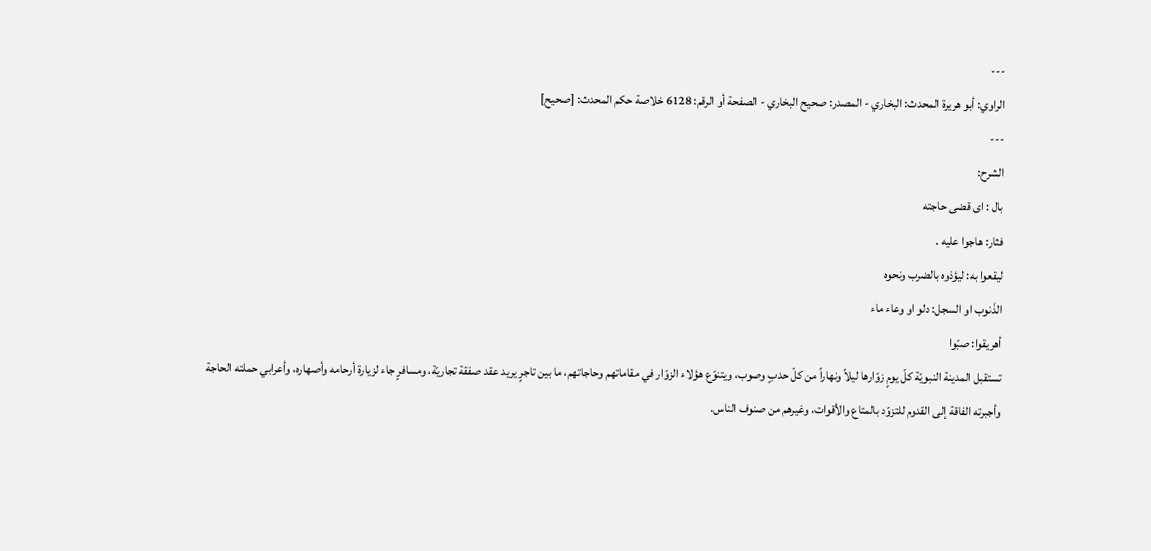---
الراوي: أبو هريرة المحدث: البخاري - المصدر: صحيح البخاري - الصفحة أو الرقم: 6128 خلاصة حكم المحدث: [صحيح]
---
الشرح:
بال : اى قضى حاجته
فثار: هاجوا عليه .
ليقعوا به: ليؤذوه بالضرب ونحوه
الذَنوب او السجل: دلو او وعاء ماء
أهريقوا: صبّوا
تستقبل المدينة النبويّة كلّ يومٍ زوّارها ليلاً ونهاراً من كلّ حدبٍ وصوب، ويتنوّع هؤلاء الزوّار في مقاماتهم وحاجاتهم، ما بين تاجرٍ يريد عقد صفقة تجاريّة، ومسافرٍ جاء لزيارة أرحامه وأصهاره، وأعرابي حملته الحاجة وأجبرته الفاقة إلى القدوم للتزوّد بالمتاع والأقوات، وغيرهم من صنوف الناس.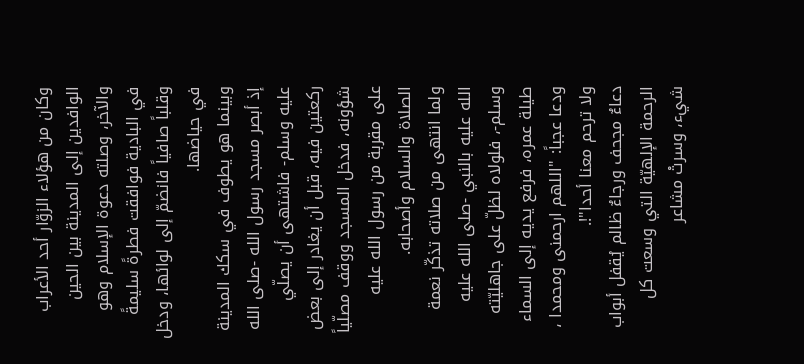وكان من هؤلاء الزوّار أحد الأعراب الوافدين إلى المدينة بين الحين والآخر، وصلته دعوة الإسلام وهو في البادية فوافقت فطرةً سليمةً وقلباً صافياً فانضمّ إلى لوائها، ودخل في حياضها.
وبينما هو يطوف في سكك المدينة إذ أبصر مسجد رسول الله -صلى الله عليه وسلم- فاشتهى أن يصلّي ركعتين فيه، قبل أن يغادر إلى بعض شؤونه، فدخل المسجد ووقف مصلّياً على مقربة من رسول الله عليه الصلاة والسلام وأصحابه.
ولما انتهى من صلاته تذكّر نعمة الله عليه بالنبي -صلى الله عليه وسلم-، فلولاه لظلّ على جاهليّته طيلة عمره، فرفع يديه إلى السماء ودعا عجباً: "اللهم ارحمنى ومحمدا ، ولا ترحم معنا أحدا"!.
دعاءٌ مجحف ورجاءٌ ظالم يُقفل أبواب الرحمة الإلهيّة التي وسعت كل شيء، وسرتْ مشاعر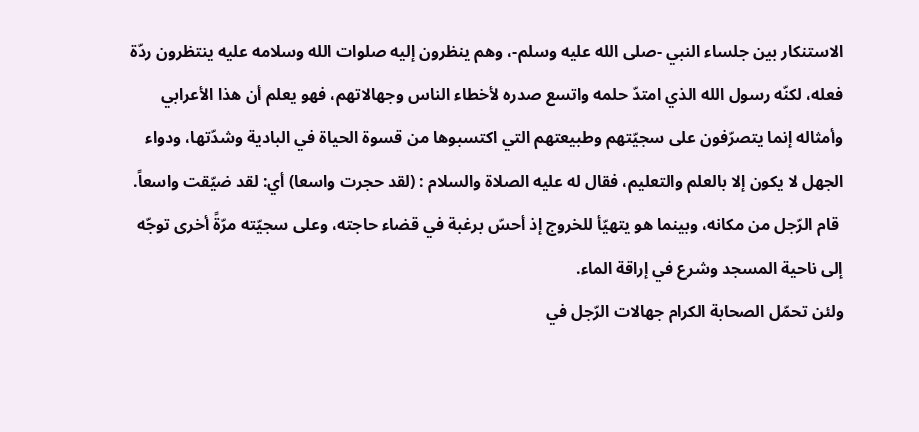الاستنكار بين جلساء النبي -صلى الله عليه وسلم-، وهم ينظرون إليه صلوات الله وسلامه عليه ينتظرون ردّة فعله، لكنّه رسول الله الذي امتدّ حلمه واتسع صدره لأخطاء الناس وجهالاتهم، فهو يعلم أن هذا الأعرابي وأمثاله إنما يتصرّفون على سجيّتهم وطبيعتهم التي اكتسبوها من قسوة الحياة في البادية وشدّتها، ودواء الجهل لا يكون إلا بالعلم والتعليم، فقال له عليه الصلاة والسلام : (لقد حجرت واسعا) أي: لقد ضيّقت واسعاً.
 قام الرّجل من مكانه، وبينما هو يتهيّأ للخروج إذ أحسّ برغبة في قضاء حاجته، وعلى سجيّته مرّةً أخرى توجّه إلى ناحية المسجد وشرع في إراقة الماء.
ولئن تحمّل الصحابة الكرام جهالات الرّجل في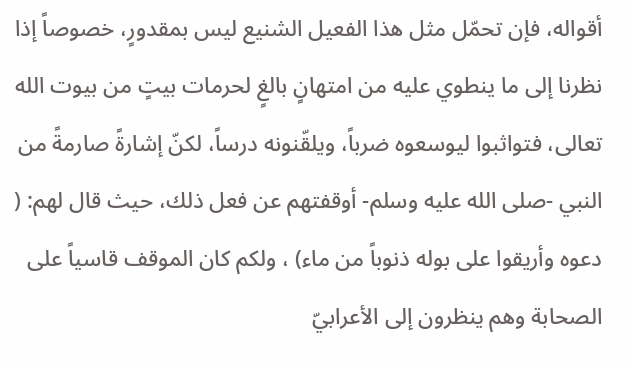أقواله، فإن تحمّل مثل هذا الفعيل الشنيع ليس بمقدورٍ، خصوصاً إذا نظرنا إلى ما ينطوي عليه من امتهانٍ بالغٍ لحرمات بيتٍ من بيوت الله تعالى، فتواثبوا ليوسعوه ضرباً، ويلقّنونه درساً، لكنّ إشارةً صارمةً من النبي -صلى الله عليه وسلم- أوقفتهم عن فعل ذلك، حيث قال لهم: ( دعوه وأريقوا على بوله ذنوباً من ماء) ، ولكم كان الموقف قاسياً على الصحابة وهم ينظرون إلى الأعرابيّ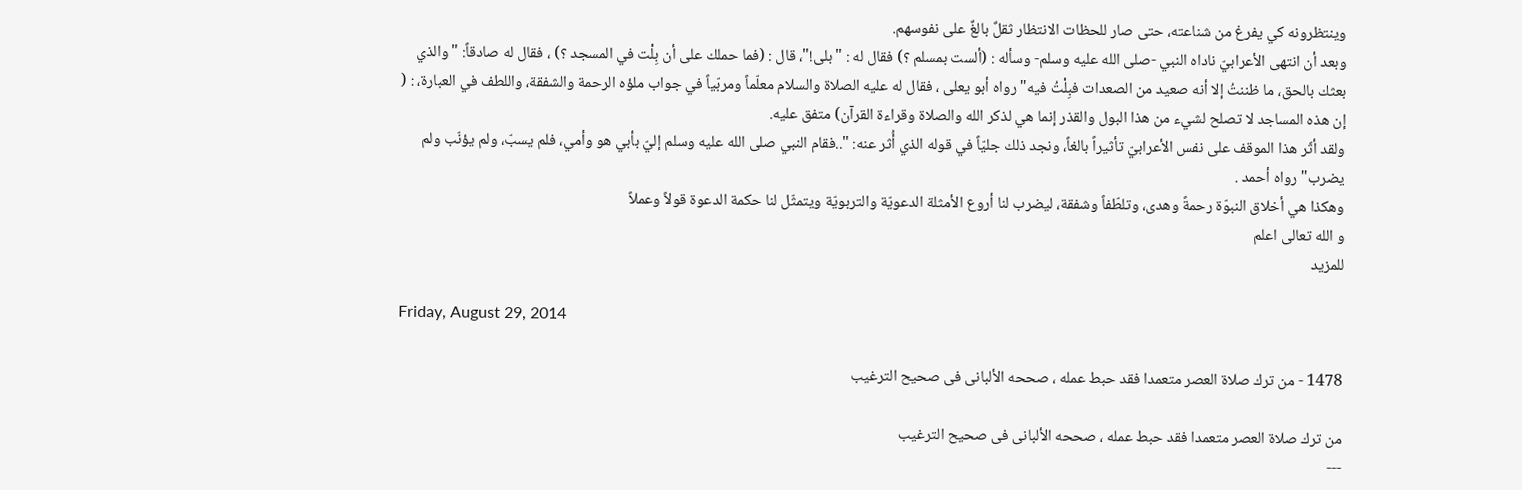وينتظرونه كي يفرغ من شناعته، حتى صار للحظات الانتظار ثقلٌ بالغٌ على نفوسهم.
وبعد أن انتهى الأعرابيّ ناداه النبي -صلى الله عليه وسلم- وسأله : (ألست بمسلم ؟) فقال له : "بلى!"، قال : (فما حملك على أن بِلْت في المسجد ؟) ، فقال له صادقاً: "والذي بعثك بالحق، ما ظننتُ إلا أنه صعيد من الصعدات فبِلْتُ فيه" رواه أبو يعلى ، فقال له عليه الصلاة والسلام معلّماً ومربّياً في جواب ملؤه الرحمة والشفقة، واللطف في العبارة، : ( إن هذه المساجد لا تصلح لشيء من هذا البول والقذر إنما هي لذكر الله والصلاة وقراءة القرآن) متفق عليه.
ولقد أثّر هذا الموقف على نفس الأعرابيّ تأثيراً بالغاً، ونجد ذلك جليّاً في قوله الذي أُثر عنه: "..فقام النبي صلى الله عليه وسلم إليّ بأبي هو وأمي، فلم يسبّ، ولم يؤنّب ولم يضرب" رواه أحمد .
وهكذا هي أخلاق النبوّة رحمةً وهدى، وتلطّفاً وشفقة، ليضرب لنا أروع الأمثلة الدعويّة والتربويّة ويتمثّل لنا حكمة الدعوة قولاً وعملاً
و الله تعالى اعلم
للمزيد

Friday, August 29, 2014

1478 - من ترك صلاة العصر متعمدا فقد حبط عمله ، صححه الألبانى فى صحيح الترغيب

من ترك صلاة العصر متعمدا فقد حبط عمله ، صححه الألبانى فى صحيح الترغيب
---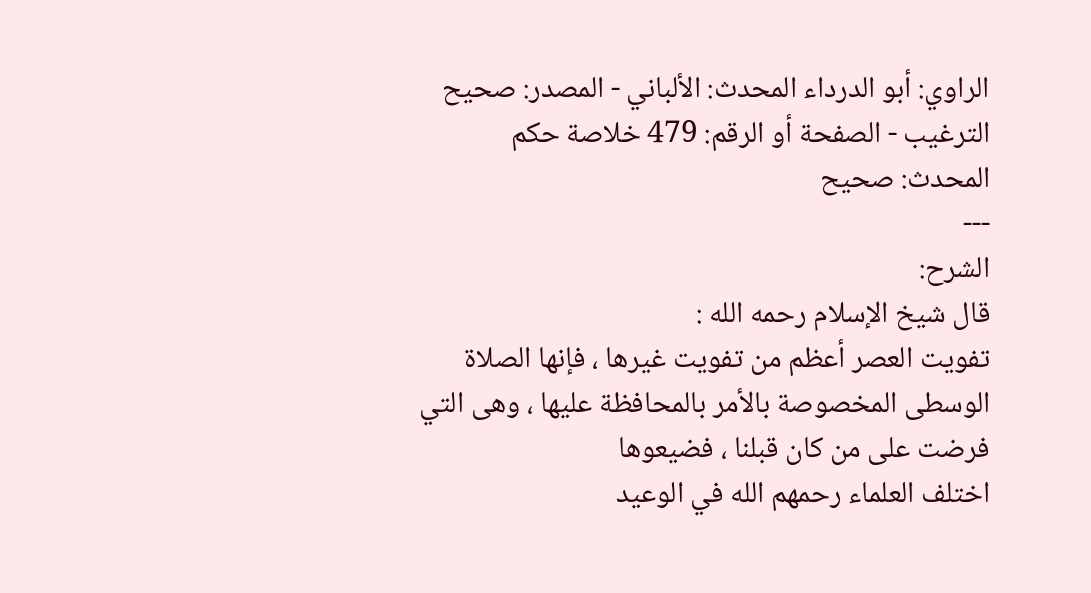الراوي: أبو الدرداء المحدث: الألباني - المصدر: صحيح الترغيب - الصفحة أو الرقم: 479 خلاصة حكم المحدث: صحيح
---
الشرح:
قال شيخ الإسلام رحمه الله :
تفويت العصر أعظم من تفويت غيرها ، فإنها الصلاة الوسطى المخصوصة بالأمر بالمحافظة عليها ، وهى التي فرضت على من كان قبلنا ، فضيعوها
اختلف العلماء رحمهم الله في الوعيد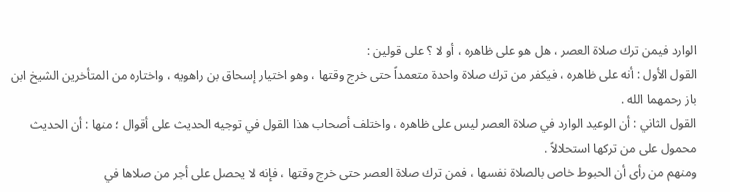الوارد فيمن ترك صلاة العصر ، هل هو على ظاهره ، أو لا ؟ على قولين :
القول الأول : أنه على ظاهره ، فيكفر من ترك صلاة واحدة متعمداً حتى خرج وقتها ، وهو اختيار إسحاق بن راهويه ، واختاره من المتأخرين الشيخ ابن باز رحمهما الله .
القول الثاني : أن الوعيد الوارد في صلاة العصر ليس على ظاهره ، واختلف أصحاب هذا القول في توجيه الحديث على أقوال ؛ منها : أن الحديث محمول على من تركها استحلالاً .
ومنهم من رأى أن الحبوط خاص بالصلاة نفسها ، فمن ترك صلاة العصر حتى خرج وقتها ، فإنه لا يحصل على أجر من صلاها في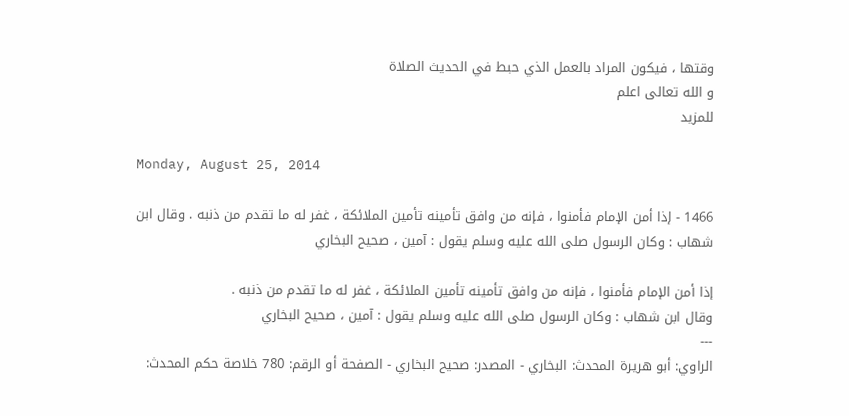وقتها ، فيكون المراد بالعمل الذي حبط في الحديث الصلاة
و الله تعالى اعلم
للمزيد

Monday, August 25, 2014

1466 - إذا أمن الإمام فأمنوا ، فإنه من وافق تأمينه تأمين الملائكة ، غفر له ما تقدم من ذنبه . وقال ابن شهاب : وكان الرسول صلى الله عليه وسلم يقول : آمين ، صحيح البخاري

إذا أمن الإمام فأمنوا ، فإنه من وافق تأمينه تأمين الملائكة ، غفر له ما تقدم من ذنبه .
وقال ابن شهاب : وكان الرسول صلى الله عليه وسلم يقول : آمين ، صحيح البخاري
---
الراوي: أبو هريرة المحدث: البخاري - المصدر: صحيح البخاري - الصفحة أو الرقم: 780 خلاصة حكم المحدث: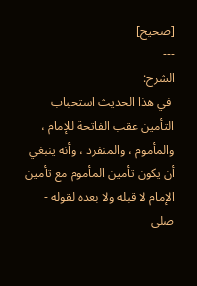[صحيح]
---
الشرح:
 في هذا الحديث استحباب التأمين عقب الفاتحة للإمام ، والمأموم ، والمنفرد ، وأنه ينبغي أن يكون تأمين المأموم مع تأمين الإمام لا قبله ولا بعده لقوله - صلى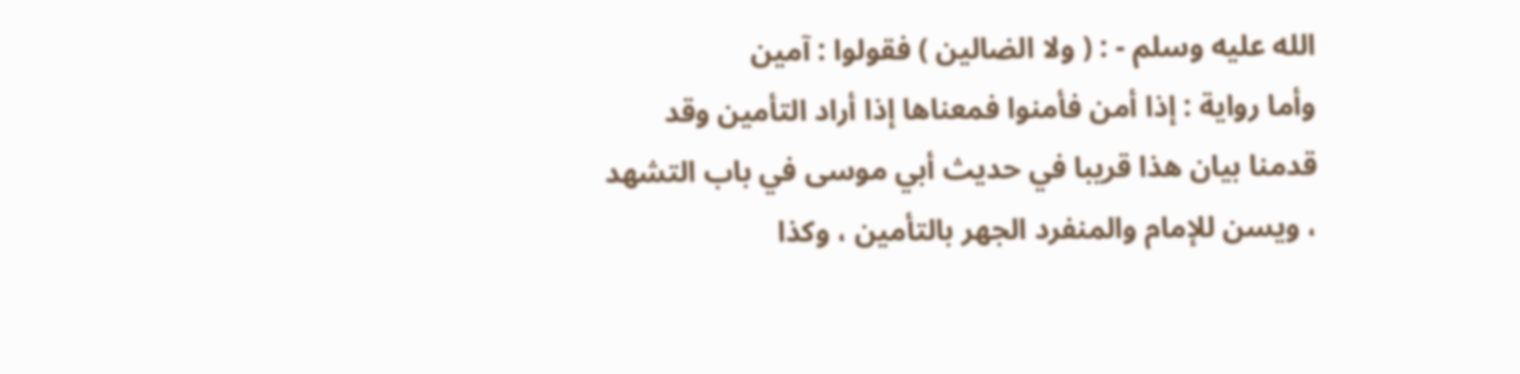الله عليه وسلم - : ( ولا الضالين ) فقولوا : آمين
وأما رواية : إذا أمن فأمنوا فمعناها إذا أراد التأمين وقد قدمنا بيان هذا قريبا في حديث أبي موسى في باب التشهد ، ويسن للإمام والمنفرد الجهر بالتأمين ، وكذا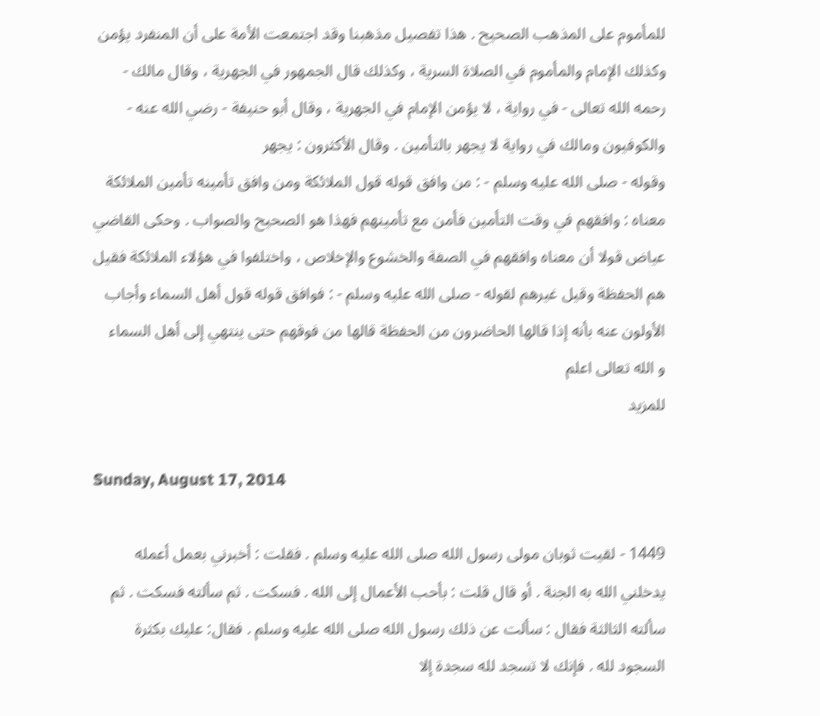للمأموم على المذهب الصحيح . هذا تفصيل مذهبنا وقد اجتمعت الأمة على أن المنفرد يؤمن وكذلك الإمام والمأموم في الصلاة السرية ، وكذلك قال الجمهور في الجهرية ، وقال مالك - رحمه الله تعالى - في رواية ، لا يؤمن الإمام في الجهرية ، وقال أبو حنيفة - رضي الله عنه - والكوفيون ومالك في رواية لا يجهر بالتأمين . وقال الأكثرون : يجهر
وقوله - صلى الله عليه وسلم - : من وافق قوله قول الملائكة ومن وافق تأمينه تأمين الملائكة معناه : وافقهم في وقت التأمين فأمن مع تأمينهم فهذا هو الصحيح والصواب . وحكى القاضي عياض قولا أن معناه وافقهم في الصفة والخشوع والإخلاص ، واختلفوا في هؤلاء الملائكة فقيل هم الحفظة وقيل غيرهم لقوله - صلى الله عليه وسلم - : فوافق قوله قول أهل السماء وأجاب الأولون عنه بأنه إذا قالها الحاضرون من الحفظة قالها من فوقهم حتى ينتهي إلى أهل السماء
و الله تعالى اعلم
للمزيد

Sunday, August 17, 2014

1449 - لقيت ثوبان مولى رسول الله صلى الله عليه وسلم . فقلت : أخبرني بعمل أعمله يدخلني الله به الجنة . أو قال قلت : بأحب الأعمال إلى الله . فسكت . ثم سألته فسكت . ثم سألته الثالثة فقال : سألت عن ذلك رسول الله صلى الله عليه وسلم . فقال: عليك بكثرة السجود لله . فإنك لا تسجد لله سجدة إلا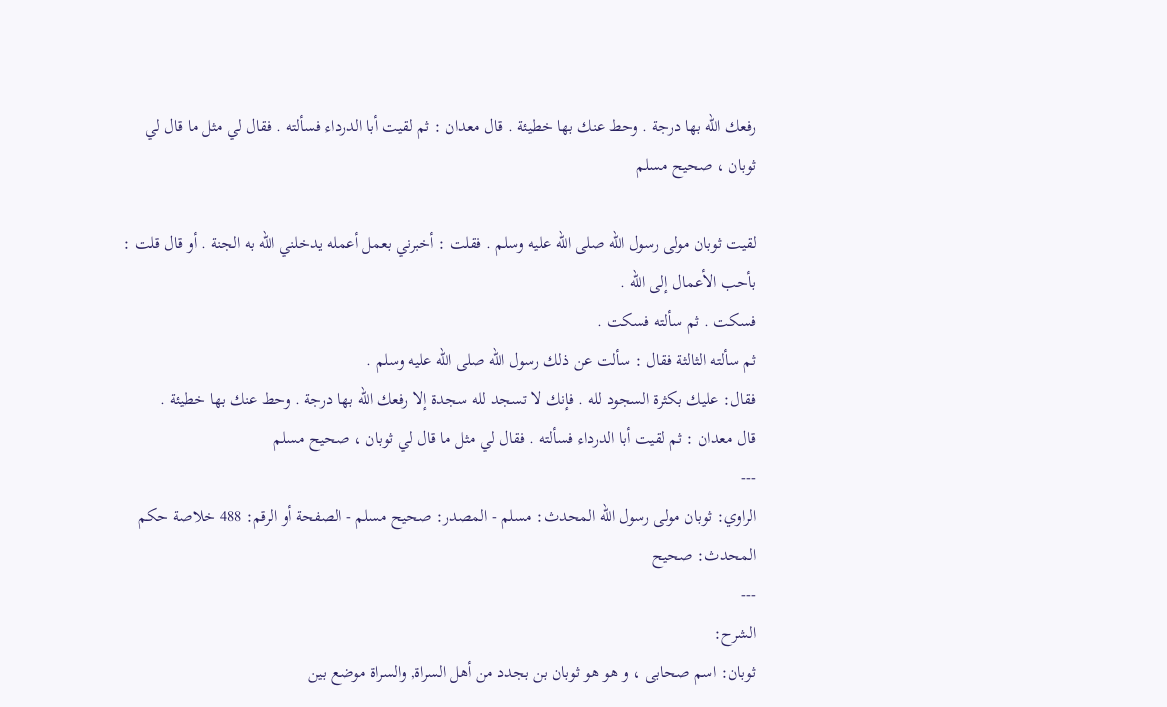رفعك الله بها درجة . وحط عنك بها خطيئة . قال معدان : ثم لقيت أبا الدرداء فسألته . فقال لي مثل ما قال لي ثوبان ، صحيح مسلم

لقيت ثوبان مولى رسول الله صلى الله عليه وسلم . فقلت : أخبرني بعمل أعمله يدخلني الله به الجنة . أو قال قلت : بأحب الأعمال إلى الله .
فسكت . ثم سألته فسكت .
ثم سألته الثالثة فقال : سألت عن ذلك رسول الله صلى الله عليه وسلم .
فقال: عليك بكثرة السجود لله . فإنك لا تسجد لله سجدة إلا رفعك الله بها درجة . وحط عنك بها خطيئة .
قال معدان : ثم لقيت أبا الدرداء فسألته . فقال لي مثل ما قال لي ثوبان ، صحيح مسلم
---
الراوي: ثوبان مولى رسول الله المحدث: مسلم - المصدر: صحيح مسلم - الصفحة أو الرقم: 488 خلاصة حكم المحدث: صحيح
---
الشرح:
ثوبان: اسم صحابى ، و هو هو ثوبان بن بجدد من أهل السراة, والسراة موضع بين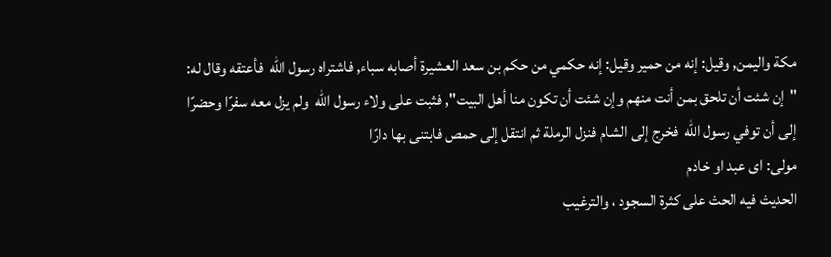مكة واليمن, وقيل: إنه من حمير وقيل: إنه حكمي من حكم بن سعد العشيرة أصابه سباء, فاشتراه رسول الله  فأعتقه وقال له: "إن شئت أن تلحق بمن أنت منهم وإن شئت أن تكون منا أهل البيت", فثبت على ولاء رسول الله  ولم يزل معه سفرًا وحضرًا إلى أن توفي رسول الله  فخرج إلى الشام فنزل الرملة ثم انتقل إلى حمص فابتنى بها دارًا
مولى: اى عبد او خادم
الحديث فيه الحث على كثرة السجود ، والترغيب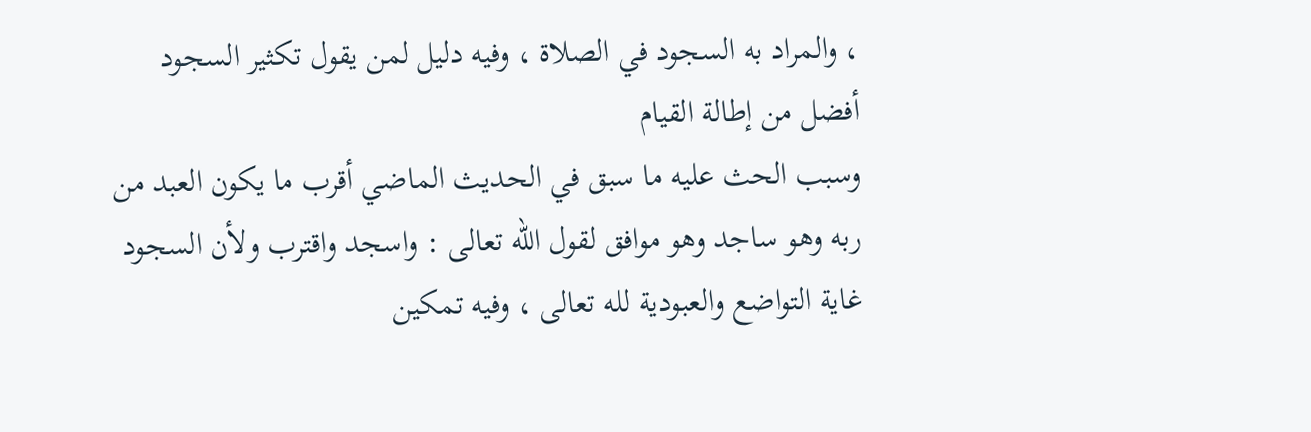، والمراد به السجود في الصلاة ، وفيه دليل لمن يقول تكثير السجود أفضل من إطالة القيام
وسبب الحث عليه ما سبق في الحديث الماضي أقرب ما يكون العبد من ربه وهو ساجد وهو موافق لقول الله تعالى : واسجد واقترب ولأن السجود غاية التواضع والعبودية لله تعالى ، وفيه تمكين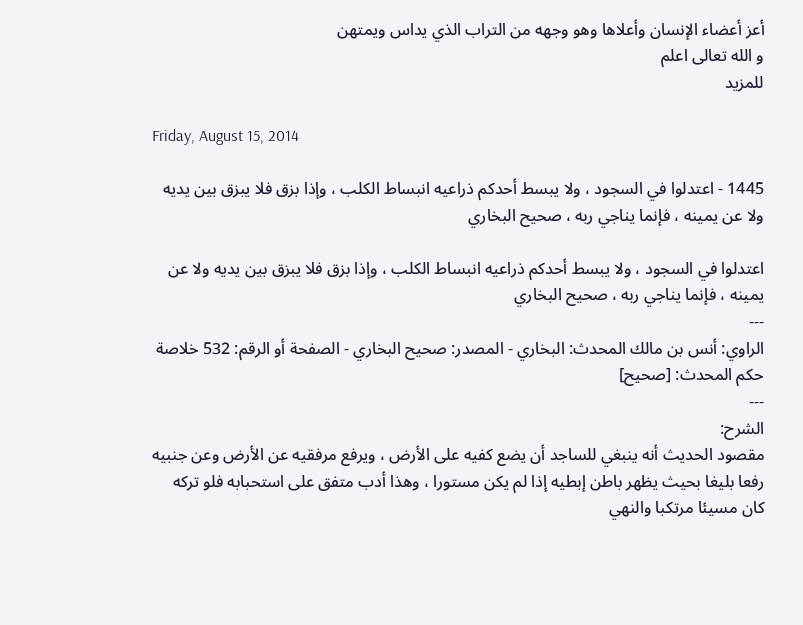أعز أعضاء الإنسان وأعلاها وهو وجهه من التراب الذي يداس ويمتهن
و الله تعالى اعلم
للمزيد

Friday, August 15, 2014

1445 - اعتدلوا في السجود ، ولا يبسط أحدكم ذراعيه انبساط الكلب ، وإذا بزق فلا يبزق بين يديه ولا عن يمينه ، فإنما يناجي ربه ، صحيح البخاري

اعتدلوا في السجود ، ولا يبسط أحدكم ذراعيه انبساط الكلب ، وإذا بزق فلا يبزق بين يديه ولا عن يمينه ، فإنما يناجي ربه ، صحيح البخاري
---
الراوي: أنس بن مالك المحدث: البخاري - المصدر: صحيح البخاري - الصفحة أو الرقم: 532 خلاصة حكم المحدث: [صحيح]
---
الشرح:
مقصود الحديث أنه ينبغي للساجد أن يضع كفيه على الأرض ، ويرفع مرفقيه عن الأرض وعن جنبيه رفعا بليغا بحيث يظهر باطن إبطيه إذا لم يكن مستورا ، وهذا أدب متفق على استحبابه فلو تركه كان مسيئا مرتكبا والنهي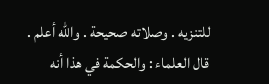للتنزيه . وصلاته صحيحة . والله أعلم .
قال العلماء : والحكمة في هذا أنه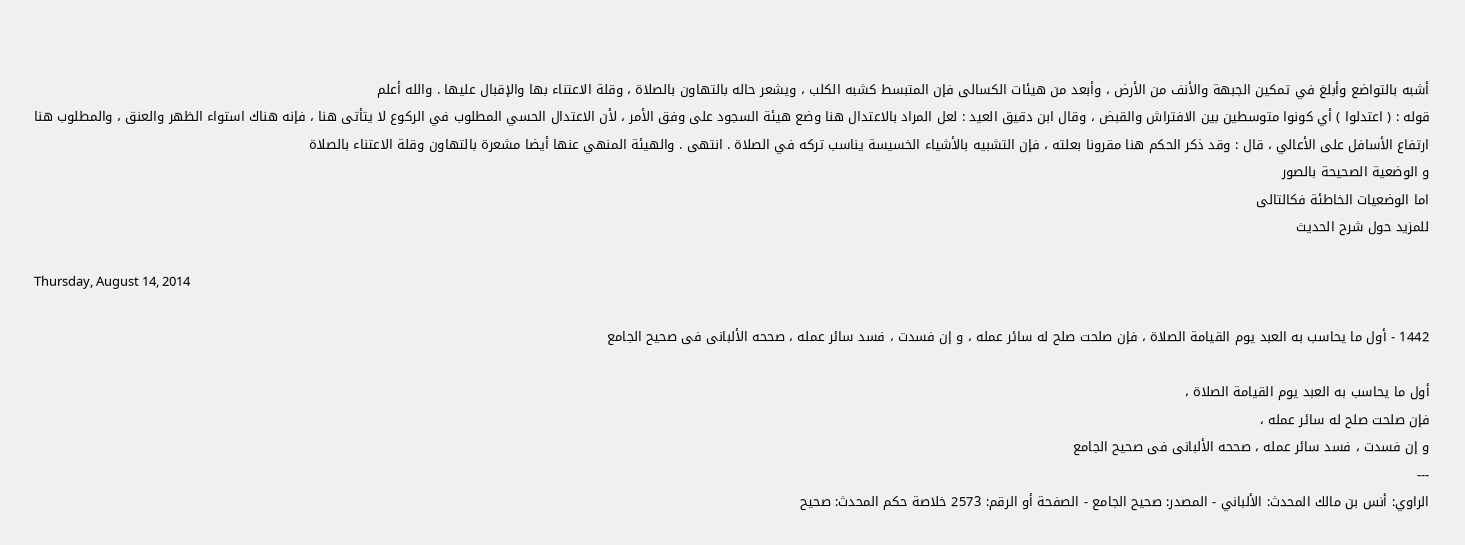أشبه بالتواضع وأبلغ في تمكين الجبهة والأنف من الأرض ، وأبعد من هيئات الكسالى فإن المتبسط كشبه الكلب ، ويشعر حاله بالتهاون بالصلاة ، وقلة الاعتناء بها والإقبال عليها . والله أعلم
قوله : ( اعتدلوا ) أي كونوا متوسطين بين الافتراش والقبض ، وقال ابن دقيق العيد : لعل المراد بالاعتدال هنا وضع هيئة السجود على وفق الأمر ، لأن الاعتدال الحسي المطلوب في الركوع لا يتأتى هنا ، فإنه هناك استواء الظهر والعنق ، والمطلوب هنا ارتفاع الأسافل على الأعالي ، قال : وقد ذكر الحكم هنا مقرونا بعلته ، فإن التشبيه بالأشياء الخسيسة يناسب تركه في الصلاة . انتهى . والهيئة المنهي عنها أيضا مشعرة بالتهاون وقلة الاعتناء بالصلاة
و الوضعية الصحيحة بالصور
اما الوضعيات الخاطئة فكالتالى
للمزيد حول شرح الحديث

Thursday, August 14, 2014

1442 - أول ما يحاسب به العبد يوم القيامة الصلاة ، فإن صلحت صلح له سائر عمله ، و إن فسدت ، فسد سائر عمله ، صححه الألبانى فى صحيح الجامع

أول ما يحاسب به العبد يوم القيامة الصلاة ،
فإن صلحت صلح له سائر عمله ،
و إن فسدت ، فسد سائر عمله ، صححه الألبانى فى صحيح الجامع
---
الراوي: أنس بن مالك المحدث: الألباني - المصدر: صحيح الجامع - الصفحة أو الرقم: 2573 خلاصة حكم المحدث: صحيح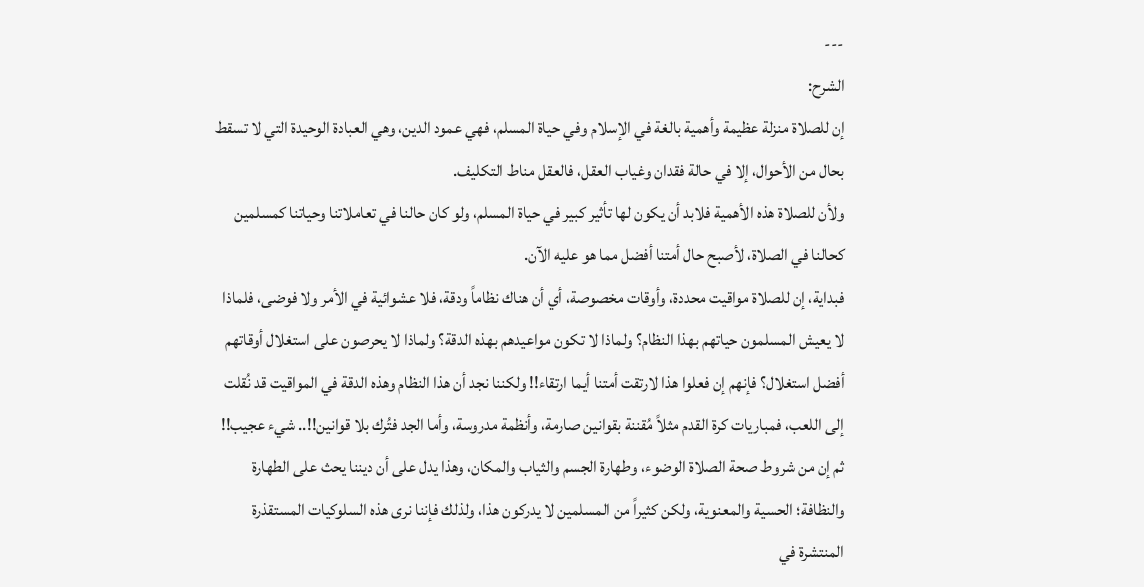---
الشرح:
إن للصلاة منزلة عظيمة وأهمية بالغة في الإسلام وفي حياة المسلم، فهي عمود الدين، وهي العبادة الوحيدة التي لا تسقط بحال من الأحوال، إلا في حالة فقدان وغياب العقل، فالعقل مناط التكليف.
ولأن للصلاة هذه الأهمية فلابد أن يكون لها تأثير كبير في حياة المسلم، ولو كان حالنا في تعاملاتنا وحياتنا كمسلمين كحالنا في الصلاة، لأصبح حال أمتنا أفضل مما هو عليه الآن.
فبداية، إن للصلاة مواقيت محددة، وأوقات مخصوصة، أي أن هناك نظاماً ودقة، فلا عشوائية في الأمر ولا فوضى، فلماذا لا يعيش المسلمون حياتهم بهذا النظام؟ ولماذا لا تكون مواعيدهم بهذه الدقة؟ ولماذا لا يحرصون على استغلال أوقاتهم أفضل استغلال؟ فإنهم إن فعلوا هذا لارتقت أمتنا أيما ارتقاء!! ولكننا نجد أن هذا النظام وهذه الدقة في المواقيت قد نُقلت إلى اللعب، فمباريات كرة القدم مثلاً مُقننة بقوانين صارمة، وأنظمة مدروسة، وأما الجد فتُرك بلا قوانين!!.. شيء عجيب!!
ثم إن من شروط صحة الصلاة الوضوء، وطهارة الجسم والثياب والمكان، وهذا يدل على أن ديننا يحث على الطهارة والنظافة؛ الحسية والمعنوية، ولكن كثيراً من المسلمين لا يدركون هذا، ولذلك فإننا نرى هذه السلوكيات المستقذرة المنتشرة في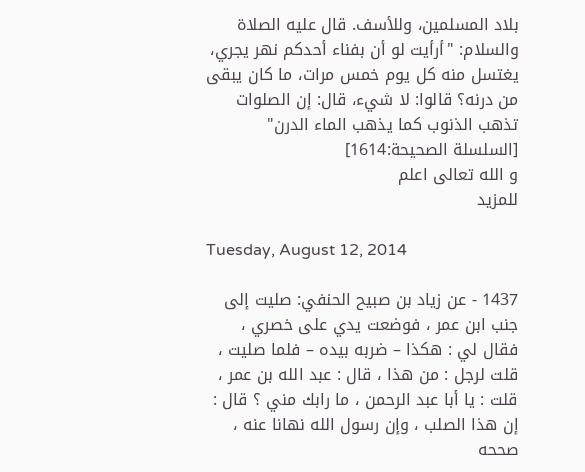بلاد المسلمين، وللأسف. قال عليه الصلاة والسلام: "أرأيت لو أن بفناء أحدكم نهر يجري، يغتسل منه كل يوم خمس مرات، ما كان يبقى من درنه؟ قالوا: لا شيء، قال: إن الصلوات تذهب الذنوب كما يذهب الماء الدرن" [السلسلة الصحيحة:1614]
و الله تعالى اعلم
للمزيد

Tuesday, August 12, 2014

1437 - عن زياد بن صبيح الحنفي: صليت إلى جنب ابن عمر ، فوضعت يدي على خصري ، فقال لي : هكذا – ضربه بيده – فلما صليت ، قلت لرجل : من هذا ، قال : عبد الله بن عمر ، قلت : يا أبا عبد الرحمن ، ما رابك مني ؟ قال : إن هذا الصلب ، وإن رسول الله نهانا عنه ، صححه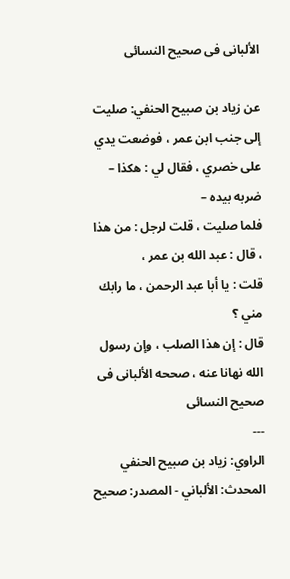الألبانى فى صحيح النسائى

عن زياد بن صبيح الحنفي: صليت إلى جنب ابن عمر ، فوضعت يدي على خصري ، فقال لي : هكذا – ضربه بيده –
فلما صليت ، قلت لرجل : من هذا ، قال : عبد الله بن عمر ،
قلت : يا أبا عبد الرحمن ، ما رابك مني ؟
قال : إن هذا الصلب ، وإن رسول الله نهانا عنه ، صححه الألبانى فى صحيح النسائى
---
الراوي: زياد بن صبيح الحنفي المحدث: الألباني - المصدر: صحيح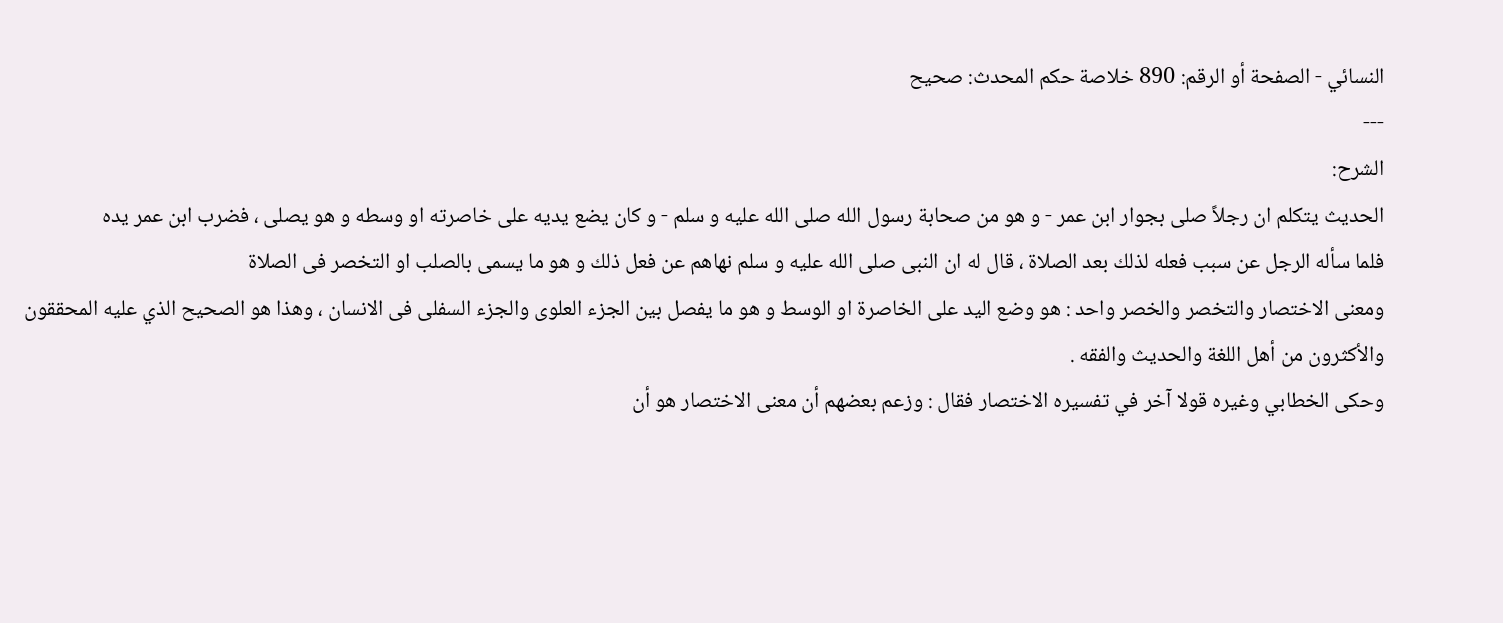النسائي - الصفحة أو الرقم: 890 خلاصة حكم المحدث: صحيح
---
الشرح:
الحديث يتكلم ان رجلاً صلى بجوار ابن عمر - و هو من صحابة رسول الله صلى الله عليه و سلم - و كان يضع يديه على خاصرته او وسطه و هو يصلى ، فضرب ابن عمر يده
فلما سأله الرجل عن سبب فعله لذلك بعد الصلاة ، قال له ان النبى صلى الله عليه و سلم نهاهم عن فعل ذلك و هو ما يسمى بالصلب او التخصر فى الصلاة
ومعنى الاختصار والتخصر والخصر واحد : هو وضع اليد على الخاصرة او الوسط و هو ما يفصل بين الجزء العلوى والجزء السفلى فى الانسان ، وهذا هو الصحيح الذي عليه المحققون والأكثرون من أهل اللغة والحديث والفقه .
وحكى الخطابي وغيره قولا آخر في تفسيره الاختصار فقال : وزعم بعضهم أن معنى الاختصار هو أن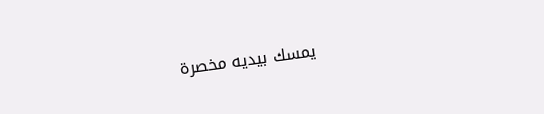يمسك بيديه مخصرة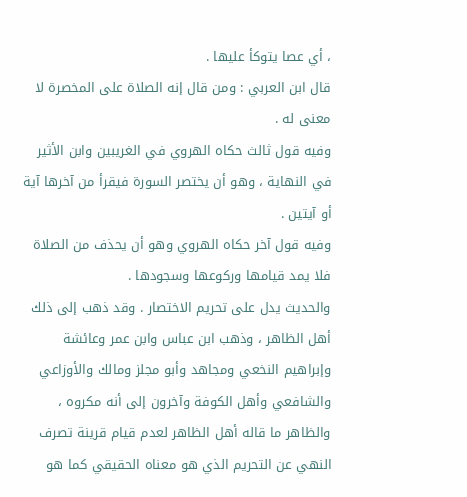، أي عصا يتوكأ عليها .
قال ابن العربي : ومن قال إنه الصلاة على المخصرة لا معنى له .
وفيه قول ثالث حكاه الهروي في الغريبين وابن الأثير في النهاية ، وهو أن يختصر السورة فيقرأ من آخرها آية أو آيتين .
وفيه قول آخر حكاه الهروي وهو أن يحذف من الصلاة فلا يمد قيامها وركوعها وسجودها .
والحديث يدل على تحريم الاختصار . وقد ذهب إلى ذلك أهل الظاهر ، وذهب ابن عباس وابن عمر وعائشة وإبراهيم النخعي ومجاهد وأبو مجلز ومالك والأوزاعي والشافعي وأهل الكوفة وآخرون إلى أنه مكروه ،
والظاهر ما قاله أهل الظاهر لعدم قيام قرينة تصرف النهي عن التحريم الذي هو معناه الحقيقي كما هو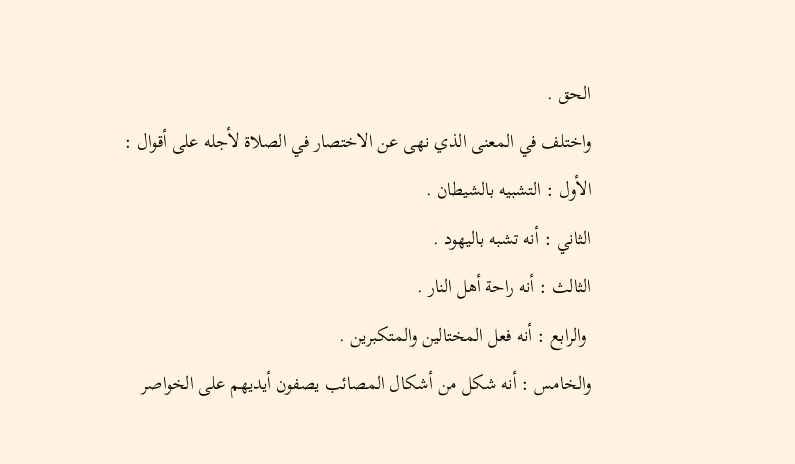الحق .
واختلف في المعنى الذي نهى عن الاختصار في الصلاة لأجله على أقوال :
الأول : التشبيه بالشيطان .
الثاني : أنه تشبه باليهود .
الثالث : أنه راحة أهل النار .
 والرابع : أنه فعل المختالين والمتكبرين .
والخامس : أنه شكل من أشكال المصائب يصفون أيديهم على الخواصر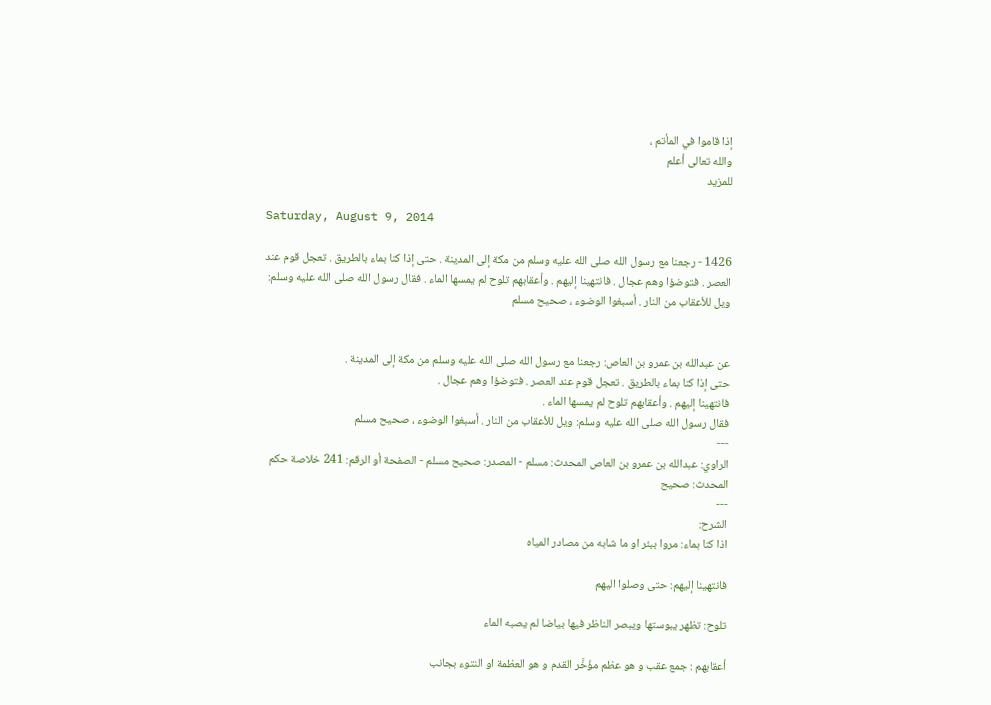إذا قاموا في المأتم ،
والله تعالى أعلم
للمزيد

Saturday, August 9, 2014

1426 - رجعنا مع رسول الله صلى الله عليه وسلم من مكة إلى المدينة . حتى إذا كنا بماء بالطريق . تعجل قوم عند العصر . فتوضؤا وهم عجال . فانتهينا إليهم . وأعقابهم تلوح لم يمسها الماء . فقال رسول الله صلى الله عليه وسلم: ويل للأعقاب من النار . أسبغوا الوضوء ، صحيح مسلم


عن عبدالله بن عمرو بن العاص: رجعنا مع رسول الله صلى الله عليه وسلم من مكة إلى المدينة .
حتى إذا كنا بماء بالطريق . تعجل قوم عند العصر . فتوضؤا وهم عجال .
فانتهينا إليهم . وأعقابهم تلوح لم يمسها الماء .
فقال رسول الله صلى الله عليه وسلم: ويل للأعقاب من النار . أسبغوا الوضوء ، صحيح مسلم
---
الراوي: عبدالله بن عمرو بن العاص المحدث: مسلم - المصدر: صحيح مسلم - الصفحة أو الرقم: 241 خلاصة حكم المحدث: صحيح
---
الشرح:
اذا كنا بماء: مروا ببئر او ما شابه من مصادر المياه

فانتهينا إليهم: حتى وصلوا اليهم

تلوح: تظهر يبوستها ويبصر الناظر فيها بياضا لم يصبه الماء

أعقابهم : جمع عقب و هو عظم مؤَخَّر القدم و هو العظمة او النتوء بجانب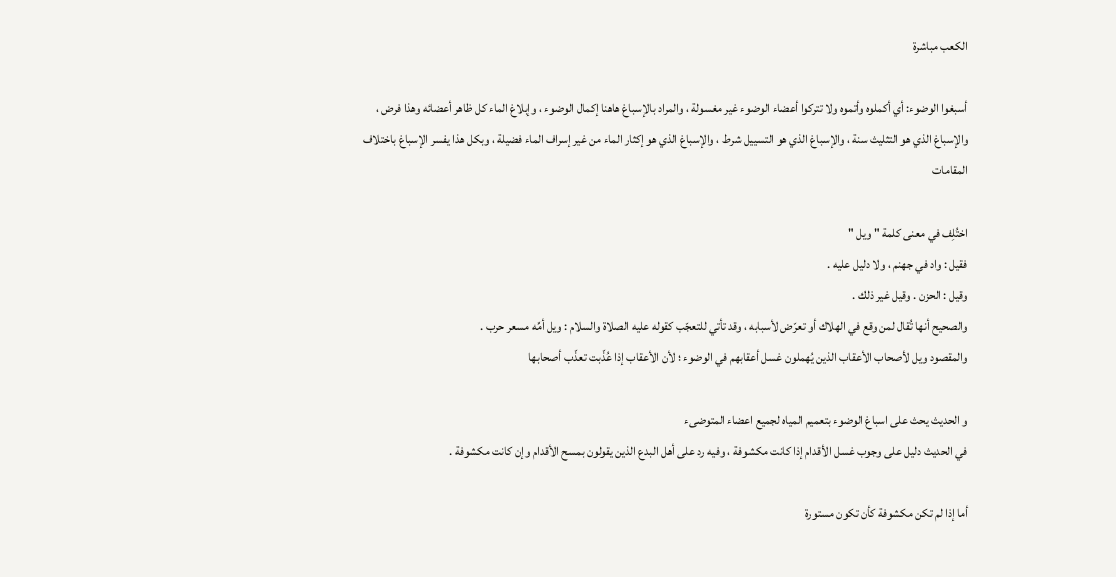الكعب مباشرة

أسبغوا الوضوء: أي أكملوه وأتموه ولا تتركوا أعضاء الوضوء غير مغسولة ، والمراد بالإسباغ هاهنا إكمال الوضوء ، وإبلاغ الماء كل ظاهر أعضائه وهذا فرض ، والإسباغ الذي هو التثليث سنة ، والإسباغ الذي هو التسييل شرط ، والإسباغ الذي هو إكثار الماء من غير إسراف الماء فضيلة ، وبكل هذا يفسر الإسباغ باختلاف المقامات

اختُلِف في معنى كلمة " ويل "
فقيل : واد في جهنم ، ولا دليل عليه .
وقيل : الحزن . وقيل غير ذلك .
والصحيح أنها تُقال لمن وقع في الهلاك أو تعرّض لأسبابه ، وقد تأتي للتعجّب كقوله عليه الصلاة والسلام : ويل أمِّه مسعر حرب .
والمقصود ويل لأصحاب الأعقاب الذين يُهملون غسل أعقابهم في الوضوء ؛ لأن الأعقاب إذا عُذّبت تعذّب أصحابها

و الحديث يحث على اسباغ الوضوء بتعميم المياه لجميع اعضاء المتوضىء
في الحديث دليل على وجوب غسل الأقدام إذا كانت مكشوفة ، وفيه رد على أهل البدع الذين يقولون بمسح الأقدام وإن كانت مكشوفة .

أما إذا لم تكن مكشوفة كأن تكون مستورة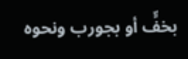بخفٍّ أو بجورب ونحوه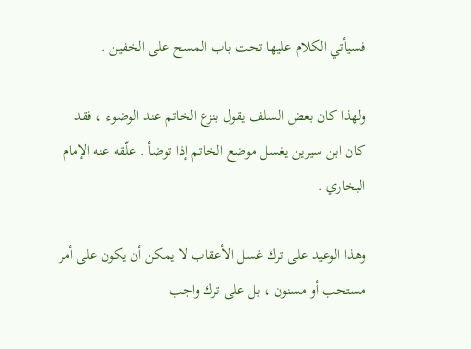فسيأتي الكلام عليها تحت باب المسح على الخفين .

ولهذا كان بعض السلف يقول بنزع الخاتم عند الوضوء ، فقد كان ابن سيرين يغسل موضع الخاتم إذا توضأ . علّقه عنه الإمام البخاري .

وهذا الوعيد على ترك غسل الأعقاب لا يمكن أن يكون على أمر مستحب أو مسنون ، بل على ترك واجب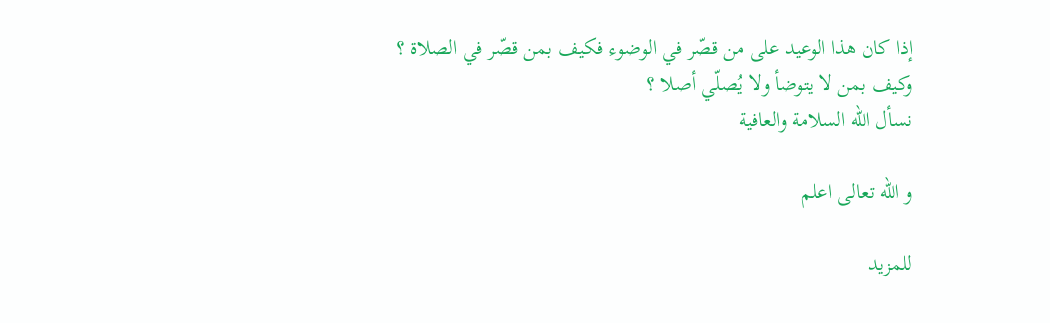إذا كان هذا الوعيد على من قصّر في الوضوء فكيف بمن قصّر في الصلاة ؟
وكيف بمن لا يتوضأ ولا يُصلّي أصلا ؟
نسأل الله السلامة والعافية

و الله تعالى اعلم

للمزيد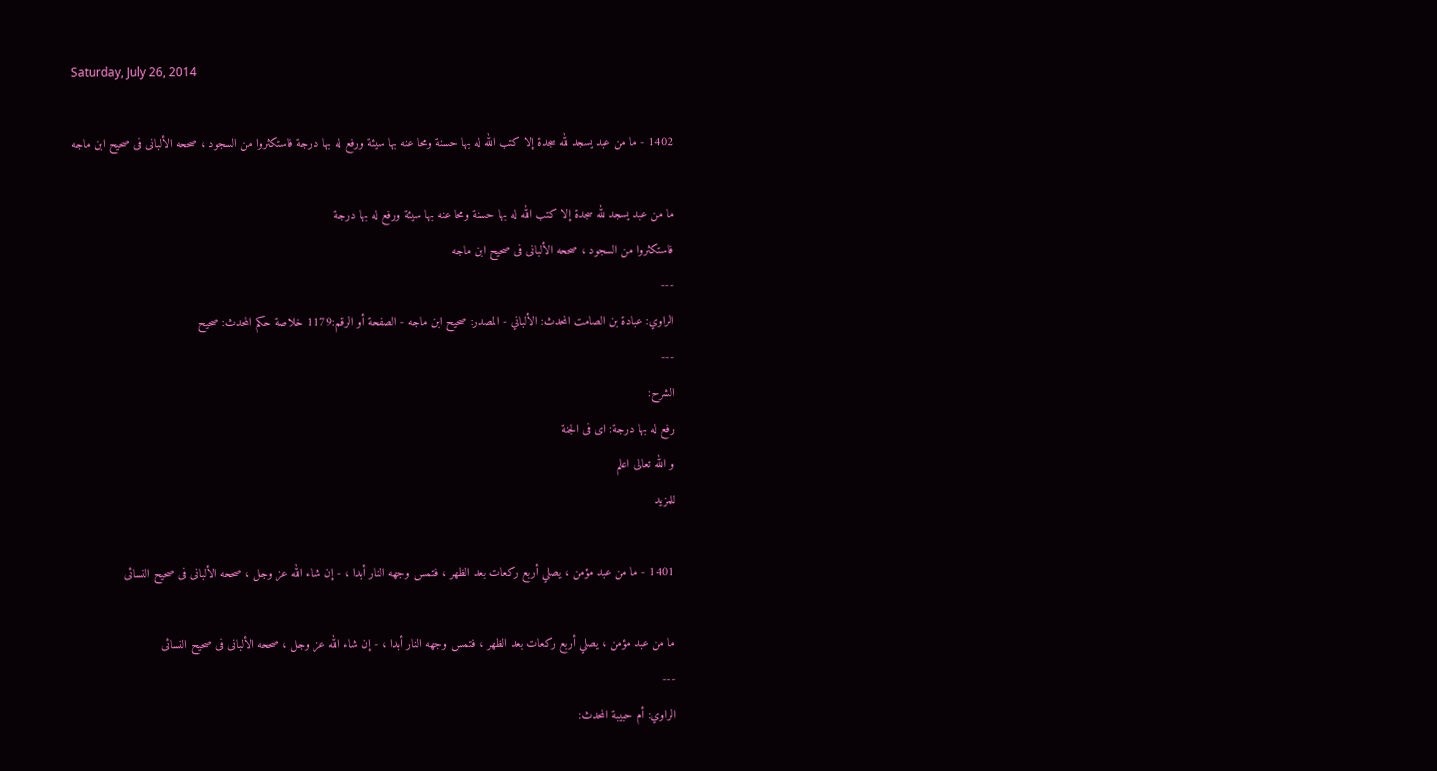Saturday, July 26, 2014

1402 - ما من عبد يسجد لله سجدة إلا كتب الله له بها حسنة ومحا عنه بها سيئة ورفع له بها درجة فاستكثروا من السجود ، صححه الألبانى فى صحيح ابن ماجه

ما من عبد يسجد لله سجدة إلا كتب الله له بها حسنة ومحا عنه بها سيئة ورفع له بها درجة
فاستكثروا من السجود ، صححه الألبانى فى صحيح ابن ماجه
---
الراوي: عبادة بن الصامت المحدث: الألباني - المصدر: صحيح ابن ماجه - الصفحة أو الرقم:1179 خلاصة حكم المحدث: صحيح
---
الشرح:
رفع له بها درجة: اى فى الجنة
و الله تعالى اعلم
للمزيد

1401 - ما من عبد مؤمن ، يصلي أربع ركعات بعد الظهر ، فتمس وجهه النار أبدا ، - إن شاء الله عز وجل ، صححه الألبانى فى صحيح النسائى

ما من عبد مؤمن ، يصلي أربع ركعات بعد الظهر ، فتمس وجهه النار أبدا ، - إن شاء الله عز وجل ، صححه الألبانى فى صحيح النسائى
---
الراوي: أم حبيبة المحدث: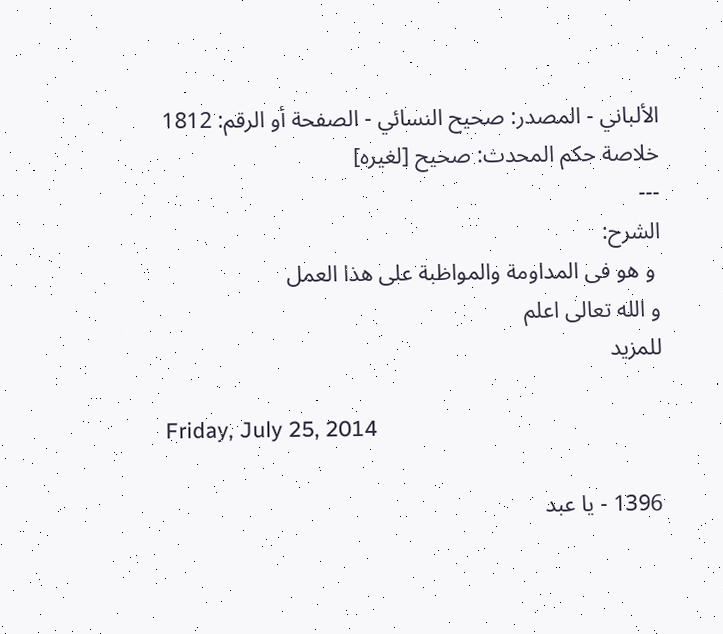الألباني - المصدر: صحيح النسائي - الصفحة أو الرقم: 1812 خلاصة حكم المحدث: صحيح [لغيره]
---
الشرح:
 و هو فى المداومة والمواظبة على هذا العمل
و الله تعالى اعلم
للمزيد

Friday, July 25, 2014

1396 - يا عبد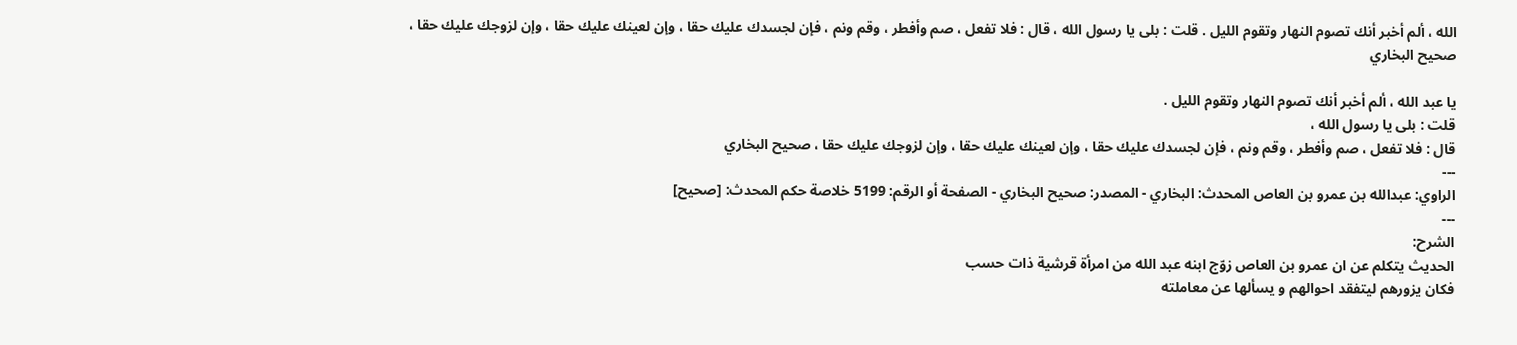الله ، ألم أخبر أنك تصوم النهار وتقوم الليل . قلت : بلى يا رسول الله ، قال : فلا تفعل ، صم وأفطر ، وقم ونم ، فإن لجسدك عليك حقا ، وإن لعينك عليك حقا ، وإن لزوجك عليك حقا ، صحيح البخاري

يا عبد الله ، ألم أخبر أنك تصوم النهار وتقوم الليل .
قلت : بلى يا رسول الله ،
قال : فلا تفعل ، صم وأفطر ، وقم ونم ، فإن لجسدك عليك حقا ، وإن لعينك عليك حقا ، وإن لزوجك عليك حقا ، صحيح البخاري
---
الراوي: عبدالله بن عمرو بن العاص المحدث: البخاري - المصدر: صحيح البخاري - الصفحة أو الرقم: 5199 خلاصة حكم المحدث: [صحيح]
---
الشرح:
الحديث يتكلم عن ان عمرو بن العاص زوّج ابنه عبد الله من امرأة قرشية ذات حسب
فكان يزورهم ليتفقد احوالهم و يسألها عن معاملته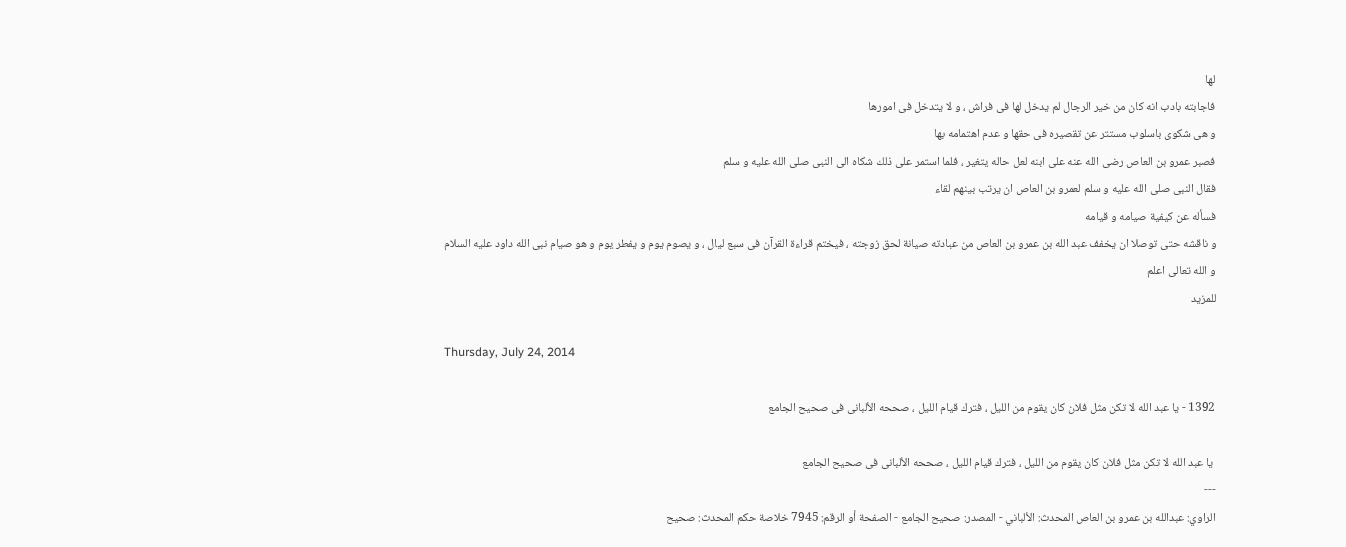لها
فاجابته بادب انه كان من خير الرجال لم يدخل لها فى فراش ، و لا يتدخل فى امورها
و هى شكوى باسلوب مستتر عن تقصيره فى حقها و عدم اهتمامه بها
فصبر عمرو بن العاص رضى الله عنه على ابنه لعل حاله يتغير ، فلما استمر على ذلك شكاه الى النبى صلى الله عليه و سلم
فقال النبى صلى الله عليه و سلم لعمرو بن العاص ان يرتب بينهم لقاء
فسأله عن كيفية صيامه و قيامه
و ناقشه حتى توصلا ان يخفف عبد الله بن عمرو بن العاص من عبادته صيانة لحق زوجته ، فيختم قراءة القرآن فى سبع ليال ، و يصوم يوم و يفطر يوم و هو صيام نبى الله داود عليه السلام
و الله تعالى اعلم
للمزيد

Thursday, July 24, 2014

1392 - يا عبد الله لا تكن مثل فلان كان يقوم من الليل ، فترك قيام الليل ، صححه الألبانى فى صحيح الجامع

 يا عبد الله لا تكن مثل فلان كان يقوم من الليل ، فترك قيام الليل ، صححه الألبانى فى صحيح الجامع
---
الراوي: عبدالله بن عمرو بن العاص المحدث: الألباني - المصدر: صحيح الجامع - الصفحة أو الرقم: 7945 خلاصة حكم المحدث: صحيح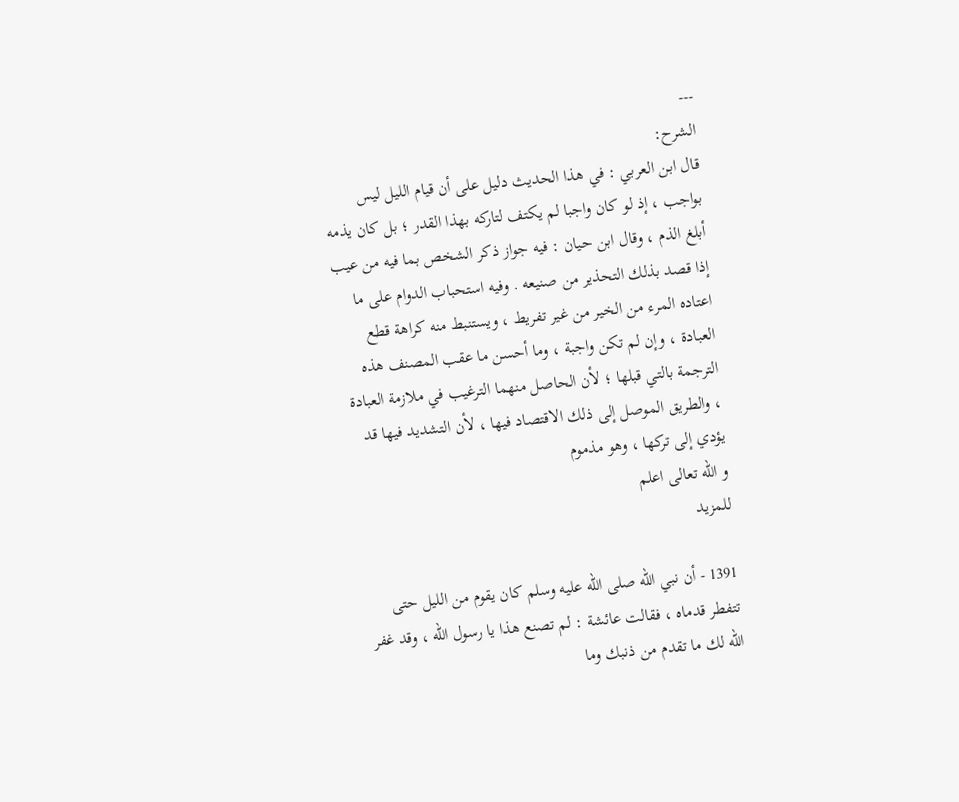---
الشرح:
قال ابن العربي : في هذا الحديث دليل على أن قيام الليل ليس بواجب ، إذ لو كان واجبا لم يكتف لتاركه بهذا القدر ؛ بل كان يذمه أبلغ الذم ، وقال ابن حيان : فيه جواز ذكر الشخص بما فيه من عيب إذا قصد بذلك التحذير من صنيعه . وفيه استحباب الدوام على ما اعتاده المرء من الخير من غير تفريط ، ويستنبط منه كراهة قطع العبادة ، وإن لم تكن واجبة ، وما أحسن ما عقب المصنف هذه الترجمة بالتي قبلها ؛ لأن الحاصل منهما الترغيب في ملازمة العبادة ، والطريق الموصل إلى ذلك الاقتصاد فيها ، لأن التشديد فيها قد يؤدي إلى تركها ، وهو مذموم
و الله تعالى اعلم
للمزيد

1391 - أن نبي الله صلى الله عليه وسلم كان يقوم من الليل حتى تتفطر قدماه ، فقالت عائشة : لم تصنع هذا يا رسول الله ، وقد غفر الله لك ما تقدم من ذنبك وما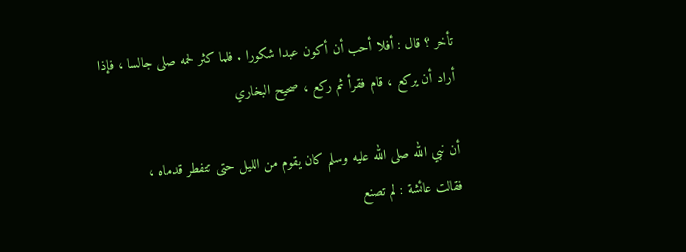تأخر ؟ قال : أفلا أحب أن أكون عبدا شكورا . فلما كثر لحمه صلى جالسا ، فإذا أراد أن يركع ، قام فقرأ ثم ركع ، صحيح البخاري

أن نبي الله صلى الله عليه وسلم كان يقوم من الليل حتى تتفطر قدماه ،
فقالت عائشة : لم تصنع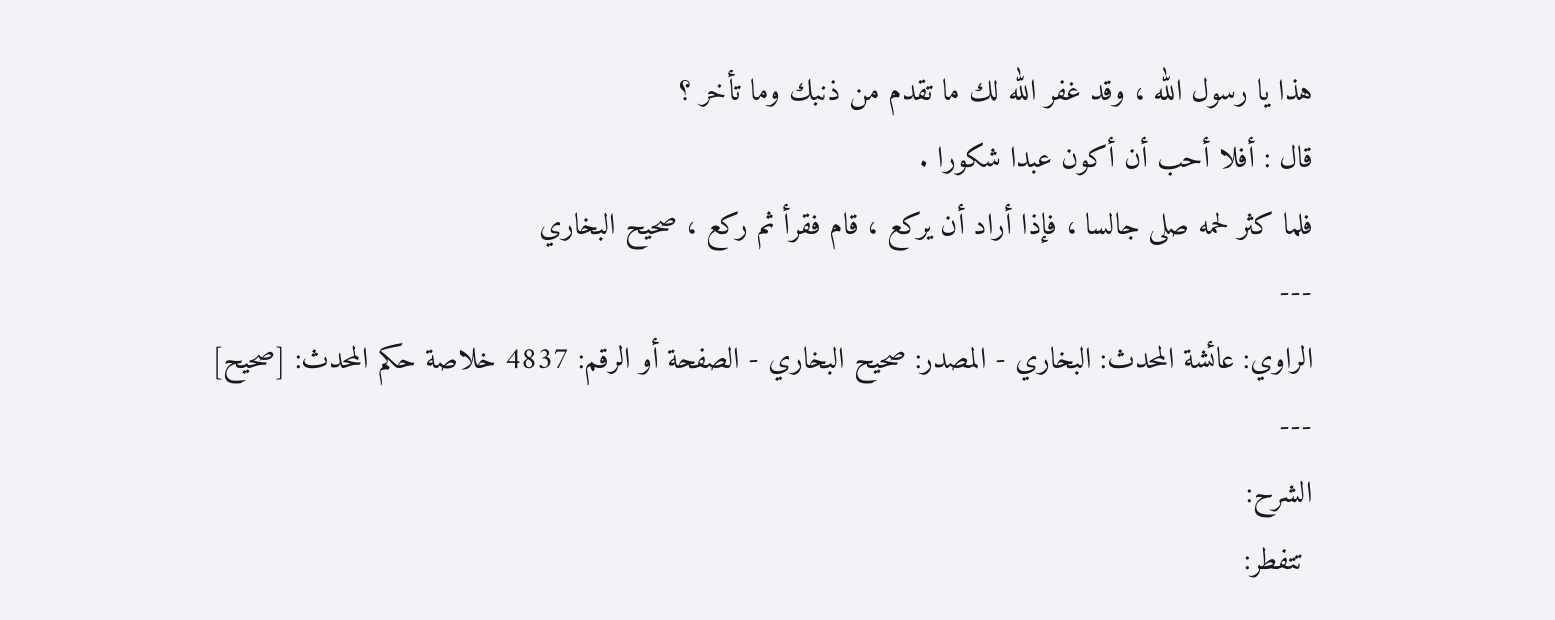هذا يا رسول الله ، وقد غفر الله لك ما تقدم من ذنبك وما تأخر ؟
قال : أفلا أحب أن أكون عبدا شكورا .
فلما كثر لحمه صلى جالسا ، فإذا أراد أن يركع ، قام فقرأ ثم ركع ، صحيح البخاري
---
الراوي: عائشة المحدث: البخاري - المصدر: صحيح البخاري - الصفحة أو الرقم: 4837 خلاصة حكم المحدث: [صحيح]
---
الشرح:
 تتفطر: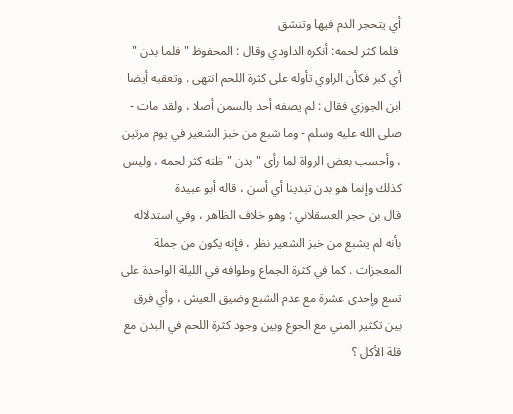أي يتحجر الدم فيها وتنشق
 فلما كثر لحمه: أنكره الداودي وقال : المحفوظ " فلما بدن " أي كبر فكأن الراوي تأوله على كثرة اللحم انتهى . وتعقبه أيضا ابن الجوزي فقال : لم يصفه أحد بالسمن أصلا ، ولقد مات - صلى الله عليه وسلم - وما شبع من خبز الشعير في يوم مرتين ، وأحسب بعض الرواة لما رأى " بدن " ظنه كثر لحمه ، وليس كذلك وإنما هو بدن تبدينا أي أسن ، قاله أبو عبيدة
قال بن حجر العسقلاني : وهو خلاف الظاهر ، وفي استدلاله بأنه لم يشبع من خبز الشعير نظر ، فإنه يكون من جملة المعجزات . كما في كثرة الجماع وطوافه في الليلة الواحدة على تسع وإحدى عشرة مع عدم الشبع وضيق العيش ، وأي فرق بين تكثير المني مع الجوع وبين وجود كثرة اللحم في البدن مع قلة الأكل ؟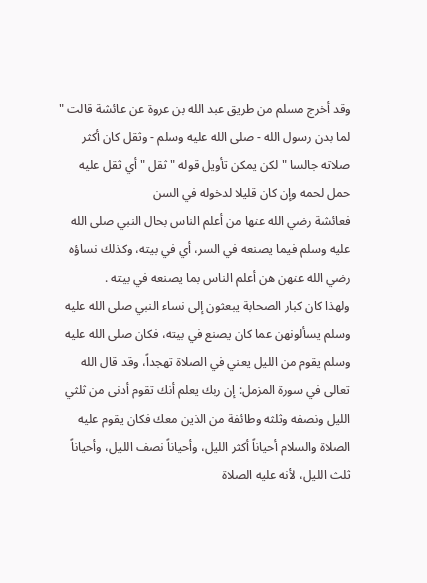وقد أخرج مسلم من طريق عبد الله بن عروة عن عائشة قالت " لما بدن رسول الله - صلى الله عليه وسلم - وثقل كان أكثر صلاته جالسا " لكن يمكن تأويل قوله " ثقل " أي ثقل عليه حمل لحمه وإن كان قليلا لدخوله في السن
فعائشة رضي الله عنها من أعلم الناس بحال النبي صلى الله عليه وسلم فيما يصنعه في السر، أي في بيته، وكذلك نساؤه رضي الله عنهن هن أعلم الناس بما يصنعه في بيته .
ولهذا كان كبار الصحابة يبعثون إلى نساء النبي صلى الله عليه وسلم يسألونهن عما كان يصنع في بيته، فكان صلى الله عليه وسلم يقوم من الليل يعني في الصلاة تهجداً، وقد قال الله تعالى في سورة المزمل: إن ربك يعلم أنك تقوم أدنى من ثلثي الليل ونصفه وثلثه وطائفة من الذين معك فكان يقوم عليه الصلاة والسلام أحياناً أكثر الليل، وأحياناً نصف الليل، وأحياناً ثلث الليل، لأنه عليه الصلاة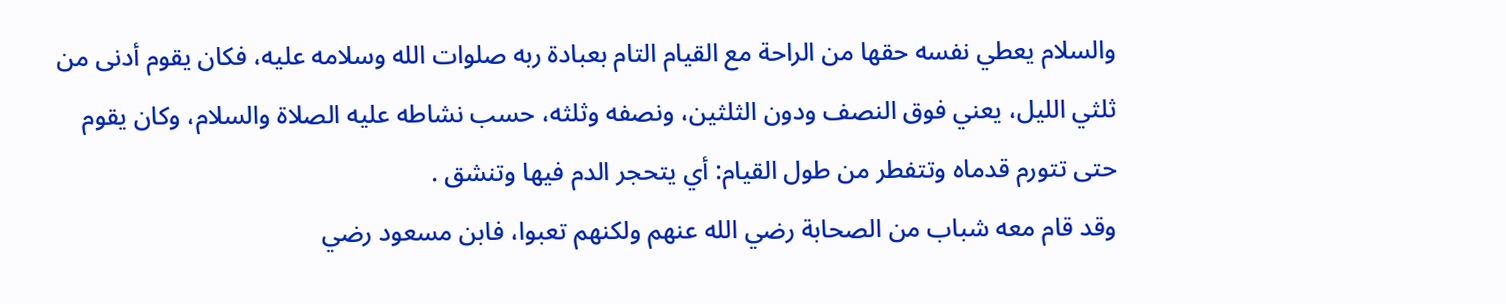والسلام يعطي نفسه حقها من الراحة مع القيام التام بعبادة ربه صلوات الله وسلامه عليه، فكان يقوم أدنى من ثلثي الليل، يعني فوق النصف ودون الثلثين، ونصفه وثلثه، حسب نشاطه عليه الصلاة والسلام، وكان يقوم حتى تتورم قدماه وتتفطر من طول القيام: أي يتحجر الدم فيها وتنشق .
وقد قام معه شباب من الصحابة رضي الله عنهم ولكنهم تعبوا، فابن مسعود رضي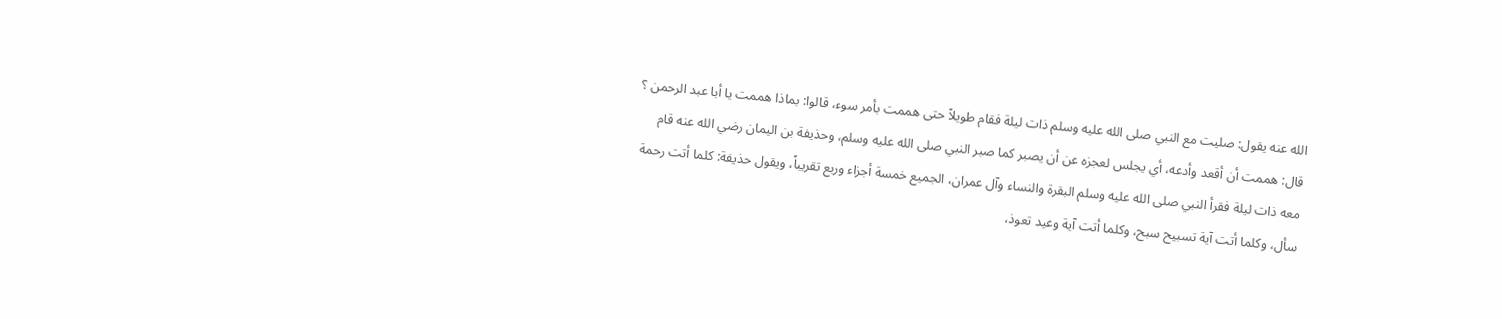الله عنه يقول: صليت مع النبي صلى الله عليه وسلم ذات ليلة فقام طويلاً حتى هممت بأمر سوء، قالوا: بماذا هممت يا أبا عبد الرحمن ؟ قال: هممت أن أقعد وأدعه، أي يجلس لعجزه عن أن يصبر كما صبر النبي صلى الله عليه وسلم، وحذيفة بن اليمان رضي الله عنه قام معه ذات ليلة فقرأ النبي صلى الله عليه وسلم البقرة والنساء وآل عمران، الجميع خمسة أجزاء وربع تقريباً، ويقول حذيفة: كلما أتت رحمة سأل، وكلما أتت آية تسبيح سبح، وكلما أتت آية وعيد تعوذ،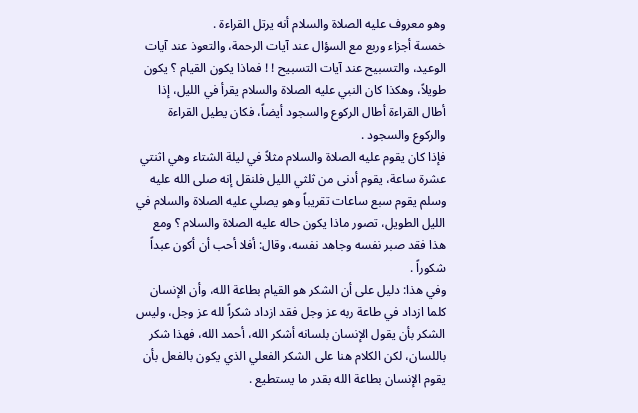وهو معروف عليه الصلاة والسلام أنه يرتل القراءة .
خمسة أجزاء وربع مع السؤال عند آيات الرحمة، والتعوذ عند آيات الوعيد، والتسبيح عند آيات التسبيح ! ! فماذا يكون القيام ؟ يكون طويلاً، وهكذا كان النبي عليه الصلاة والسلام يقرأ في الليل، إذا أطال القراءة أطال الركوع والسجود أيضاً، فكان يطيل القراءة والركوع والسجود .
فإذا كان يقوم عليه الصلاة والسلام مثلاً في ليلة الشتاء وهي اثنتي عشرة ساعة، يقوم أدنى من ثلثي الليل فلنقل إنه صلى الله عليه وسلم يقوم سبع ساعات تقريباً وهو يصلي عليه الصلاة والسلام في الليل الطويل، تصور ماذا يكون حاله عليه الصلاة والسلام ؟ ومع هذا فقد صبر نفسه وجاهد نفسه، وقال: أفلا أحب أن أكون عبداً شكوراً .
وفي هذا: دليل على أن الشكر هو القيام بطاعة الله، وأن الإنسان كلما ازداد في طاعة ربه عز وجل فقد ازداد شكراً لله عز وجل، وليس الشكر بأن يقول الإنسان بلسانه أشكر الله، أحمد الله، فهذا شكر باللسان، لكن الكلام هنا على الشكر الفعلي الذي يكون بالفعل بأن يقوم الإنسان بطاعة الله بقدر ما يستطيع .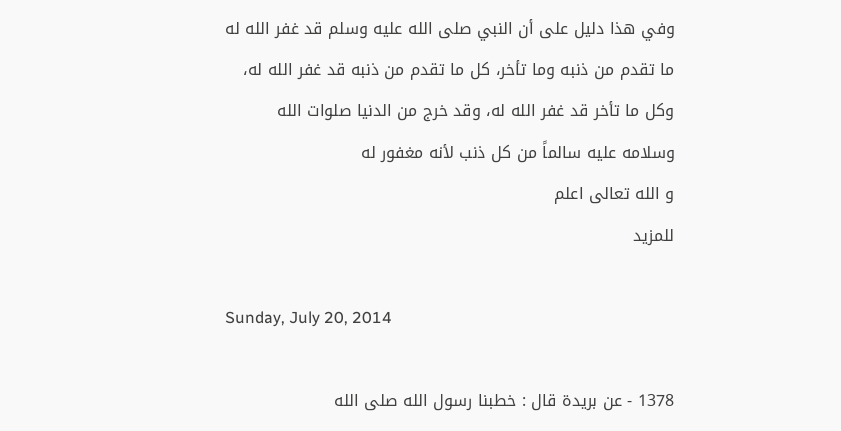وفي هذا دليل على أن النبي صلى الله عليه وسلم قد غفر الله له ما تقدم من ذنبه وما تأخر، كل ما تقدم من ذنبه قد غفر الله له، وكل ما تأخر قد غفر الله له، وقد خرج من الدنيا صلوات الله وسلامه عليه سالماً من كل ذنب لأنه مغفور له
و الله تعالى اعلم
للمزيد

Sunday, July 20, 2014

1378 - عن بريدة قال : خطبنا رسول الله صلى الله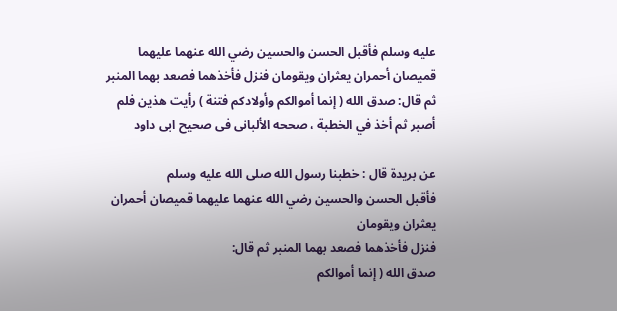عليه وسلم فأقبل الحسن والحسين رضي الله عنهما عليهما قميصان أحمران يعثران ويقومان فنزل فأخذهما فصعد بهما المنبر ثم قال: صدق الله ( إنما أموالكم وأولادكم فتنة ) رأيت هذين فلم أصبر ثم أخذ في الخطبة ، صححه الألبانى فى صحيح ابى داود

عن بريدة قال : خطبنا رسول الله صلى الله عليه وسلم
فأقبل الحسن والحسين رضي الله عنهما عليهما قميصان أحمران يعثران ويقومان
فنزل فأخذهما فصعد بهما المنبر ثم قال:
صدق الله ( إنما أموالكم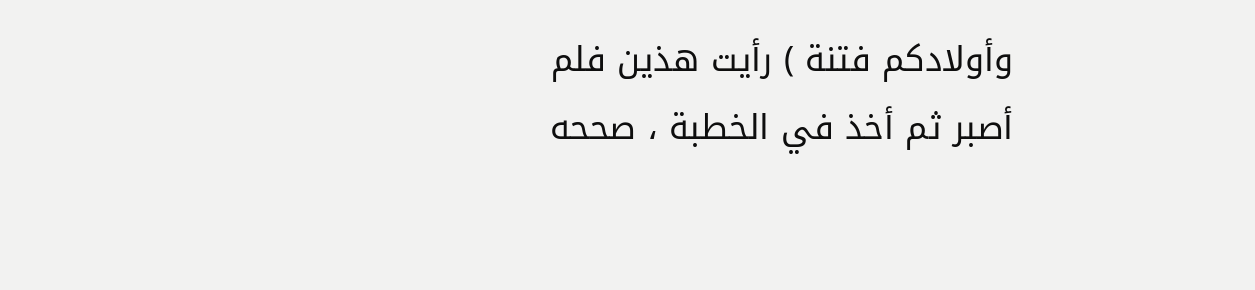وأولادكم فتنة ) رأيت هذين فلم أصبر ثم أخذ في الخطبة ، صححه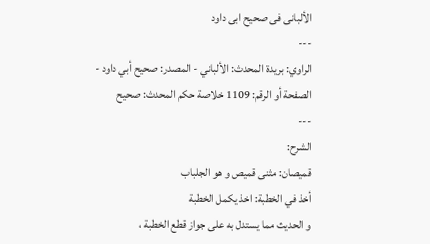الألبانى فى صحيح ابى داود
---
الراوي: بريدة المحدث: الألباني - المصدر: صحيح أبي داود - الصفحة أو الرقم: 1109 خلاصة حكم المحدث: صحيح
---
الشرح:
قميصان: مثنى قميص و هو الجلباب
أخذ في الخطبة: اخذ يكمل الخطبة
و الحديث مما يستدل به على جواز قطع الخطبة ،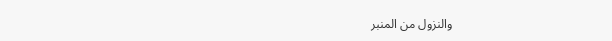والنزول من المنبر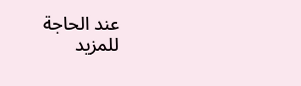عند الحاجة
للمزيد